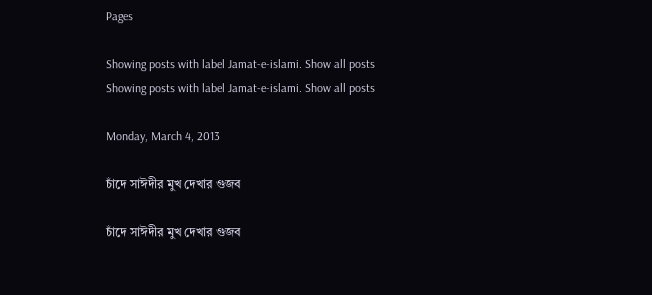Pages

Showing posts with label Jamat-e-islami. Show all posts
Showing posts with label Jamat-e-islami. Show all posts

Monday, March 4, 2013

চাঁদে সাঈদীর মুখ দেখার গুজব

চাঁদে সাঈদীর মুখ দেখার গুজব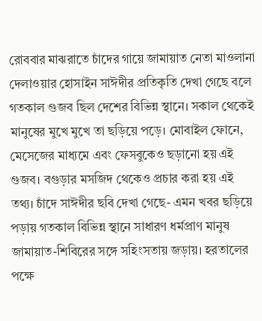রোববার মাঝরাতে চাঁদের গায়ে জামায়াত নেতা মাওলানা দেলাওয়ার হোসাইন সাঈদীর প্রতিকৃতি দেখা গেছে বলে গতকাল গুজব ছিল দেশের বিভিন্ন স্থানে। সকাল থেকেই মানুষের মুখে মুখে তা ছড়িয়ে পড়ে। মোবাইল ফোনে, মেসেজের মাধ্যমে এবং ফেসবুকেও ছড়ানো হয় এই গুজব। বগুড়ার মসজিদ থেকেও প্রচার করা হয় এই
তথ্য। চাঁদে সাঈদীর ছবি দেখা গেছে- এমন খবর ছড়িয়ে পড়ায় গতকাল বিভিন্ন স্থানে সাধারণ ধর্মপ্রাণ মানুষ জামায়াত-শিবিরের সঙ্গে সহিংসতায় জড়ায়। হরতালের পক্ষে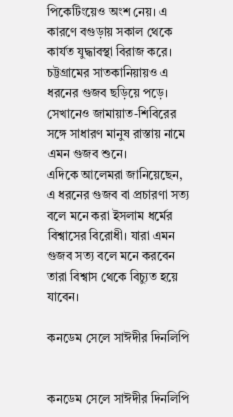পিকেটিংয়েও অংশ নেয়। এ কারণে বগুড়ায় সকাল থেকে কার্যত যুদ্ধাবস্থা বিরাজ করে। চট্টগ্রামের সাতকানিয়ায়ও এ ধরনের গুজব ছড়িয়ে পড়ে। সেখানেও জামায়াত-শিবিরের সঙ্গে সাধারণ মানুষ রাস্তায় নামে এমন গুজব শুনে।
এদিকে আলেমরা জানিয়েছেন, এ ধরনের গুজব বা প্রচারণা সত্য বলে মনে করা ইসলাম ধর্মের বিশ্বাসের বিরোধী। যারা এমন গুজব সত্য বলে মনে করবেন তারা বিশ্বাস থেকে বিচ্যুত হয়ে যাবেন।

কনডেম সেলে সাঈদীর দিনলিপি


কনডেম সেলে সাঈদীর দিনলিপি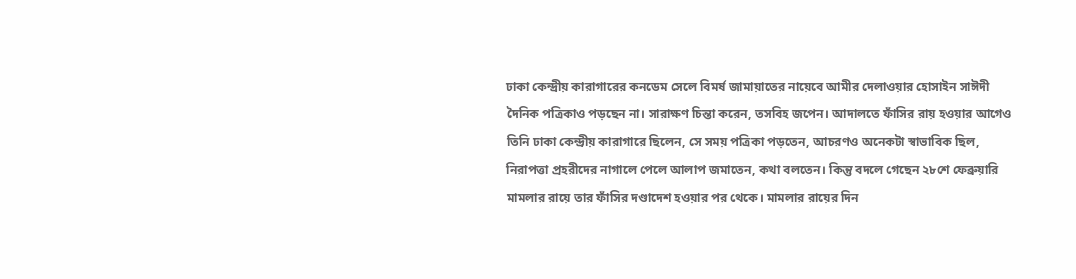ঢাকা কেন্দ্রীয় কারাগারের কনডেম সেলে বিমর্ষ জামায়াতের নায়েবে আমীর দেলাওয়ার হোসাইন সাঈদী দৈনিক পত্রিকাও পড়ছেন না। সারাক্ষণ চিন্তা করেন, তসবিহ জপেন। আদালতে ফাঁসির রায় হওয়ার আগেও তিনি ঢাকা কেন্দ্রীয় কারাগারে ছিলেন, সে সময় পত্রিকা পড়তেন, আচরণও অনেকটা স্বাভাবিক ছিল, নিরাপত্তা প্রহরীদের নাগালে পেলে আলাপ জমাতেন, কথা বলতেন। কিন্তু বদলে গেছেন ২৮শে ফেব্রুয়ারি মামলার রায়ে তার ফাঁসির দণ্ডাদেশ হওয়ার পর থেকে। মামলার রায়ের দিন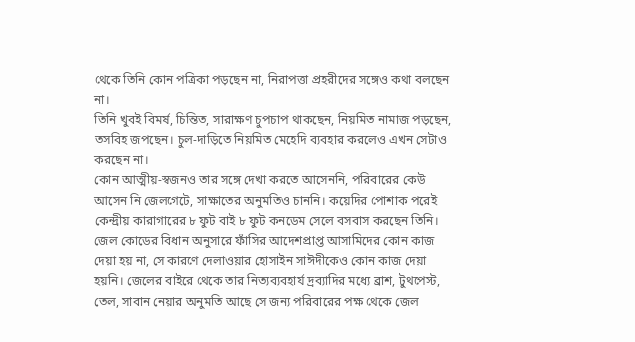থেকে তিনি কোন পত্রিকা পড়ছেন না, নিরাপত্তা প্রহরীদের সঙ্গেও কথা বলছেন না।
তিনি খুবই বিমর্ষ, চিন্তিত, সারাক্ষণ চুপচাপ থাকছেন, নিয়মিত নামাজ পড়ছেন, তসবিহ জপছেন। চুল-দাড়িতে নিয়মিত মেহেদি ব্যবহার করলেও এখন সেটাও করছেন না।
কোন আত্মীয়-স্বজনও তার সঙ্গে দেখা করতে আসেননি, পরিবারের কেউ আসেন নি জেলগেটে, সাক্ষাতের অনুমতিও চাননি। কয়েদির পোশাক পরেই কেন্দ্রীয় কারাগারের ৮ ফুট বাই ৮ ফুট কনডেম সেলে বসবাস করছেন তিনি। জেল কোডের বিধান অনুসারে ফাঁসির আদেশপ্রাপ্ত আসামিদের কোন কাজ দেয়া হয় না, সে কারণে দেলাওয়ার হোসাইন সাঈদীকেও কোন কাজ দেয়া হয়নি। জেলের বাইরে থেকে তার নিত্যব্যবহার্য দ্রব্যাদির মধ্যে ব্রাশ, টুথপেস্ট, তেল, সাবান নেয়ার অনুমতি আছে সে জন্য পরিবারের পক্ষ থেকে জেল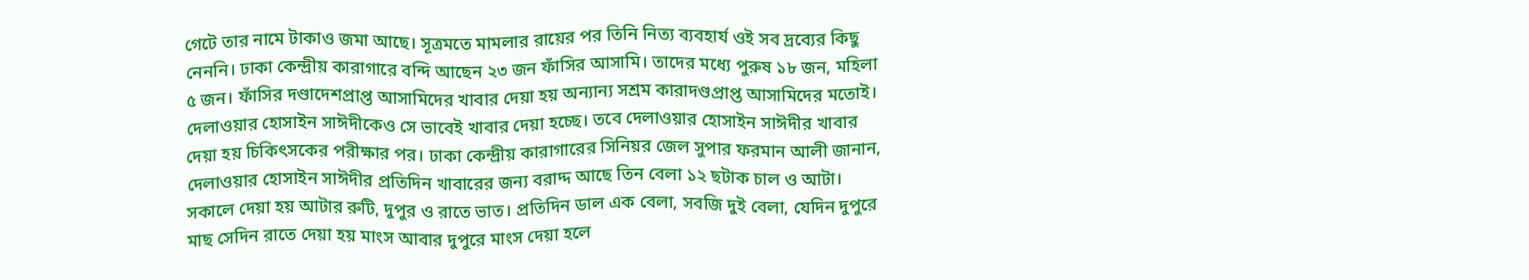গেটে তার নামে টাকাও জমা আছে। সূত্রমতে মামলার রায়ের পর তিনি নিত্য ব্যবহার্য ওই সব দ্রব্যের কিছু নেননি। ঢাকা কেন্দ্রীয় কারাগারে বন্দি আছেন ২৩ জন ফাঁসির আসামি। তাদের মধ্যে পুরুষ ১৮ জন, মহিলা ৫ জন। ফাঁসির দণ্ডাদেশপ্রাপ্ত আসামিদের খাবার দেয়া হয় অন্যান্য সশ্রম কারাদণ্ডপ্রাপ্ত আসামিদের মতোই। দেলাওয়ার হোসাইন সাঈদীকেও সে ভাবেই খাবার দেয়া হচ্ছে। তবে দেলাওয়ার হোসাইন সাঈদীর খাবার দেয়া হয় চিকিৎসকের পরীক্ষার পর। ঢাকা কেন্দ্রীয় কারাগারের সিনিয়র জেল সুপার ফরমান আলী জানান, দেলাওয়ার হোসাইন সাঈদীর প্রতিদিন খাবারের জন্য বরাদ্দ আছে তিন বেলা ১২ ছটাক চাল ও আটা। সকালে দেয়া হয় আটার রুটি, দুপুর ও রাতে ভাত। প্রতিদিন ডাল এক বেলা, সবজি দুই বেলা, যেদিন দুপুরে মাছ সেদিন রাতে দেয়া হয় মাংস আবার দুপুরে মাংস দেয়া হলে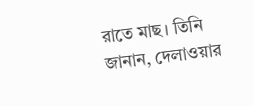রাতে মাছ। তিনি জানান, দেলাওয়ার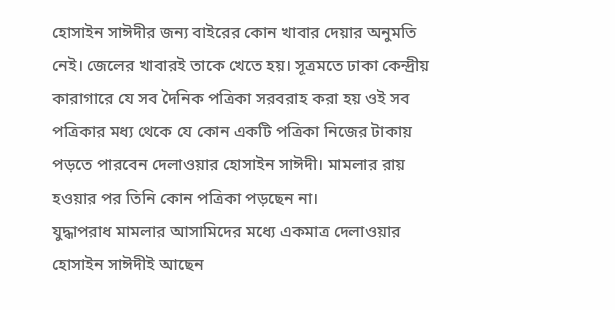হোসাইন সাঈদীর জন্য বাইরের কোন খাবার দেয়ার অনুমতি নেই। জেলের খাবারই তাকে খেতে হয়। সূত্রমতে ঢাকা কেন্দ্রীয় কারাগারে যে সব দৈনিক পত্রিকা সরবরাহ করা হয় ওই সব পত্রিকার মধ্য থেকে যে কোন একটি পত্রিকা নিজের টাকায় পড়তে পারবেন দেলাওয়ার হোসাইন সাঈদী। মামলার রায় হওয়ার পর তিনি কোন পত্রিকা পড়ছেন না।
যুদ্ধাপরাধ মামলার আসামিদের মধ্যে একমাত্র দেলাওয়ার হোসাইন সাঈদীই আছেন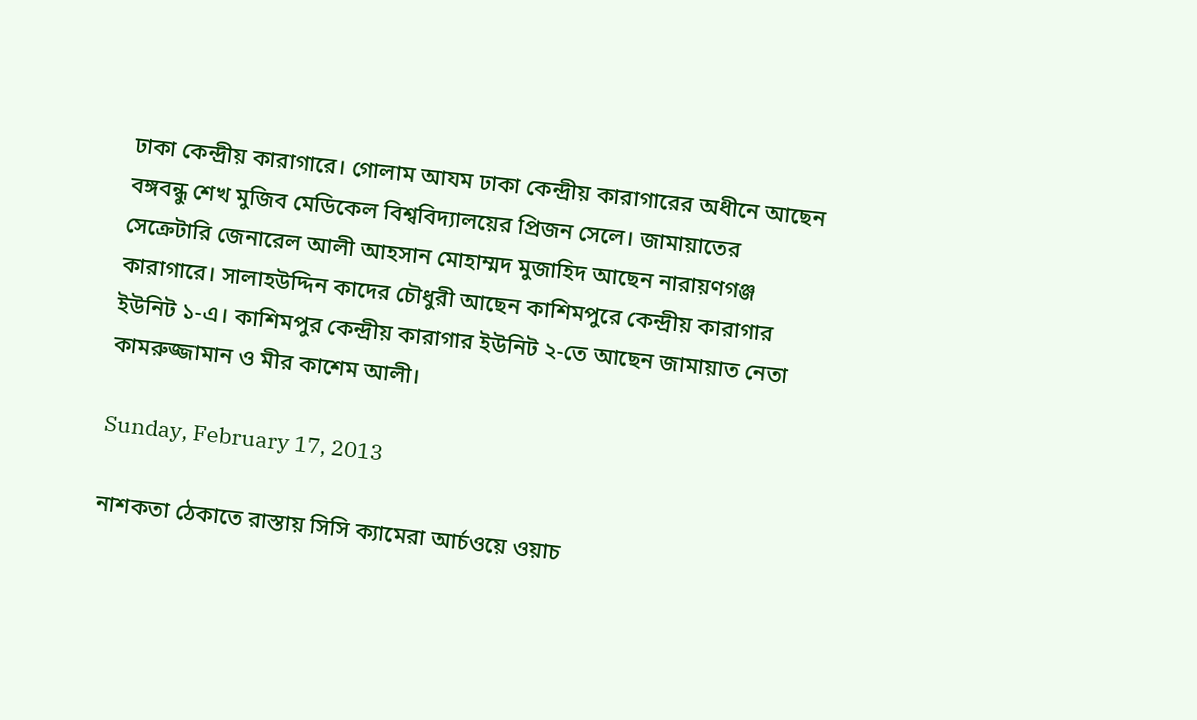ঢাকা কেন্দ্রীয় কারাগারে। গোলাম আযম ঢাকা কেন্দ্রীয় কারাগারের অধীনে আছেন বঙ্গবন্ধু শেখ মুজিব মেডিকেল বিশ্ববিদ্যালয়ের প্রিজন সেলে। জামায়াতের সেক্রেটারি জেনারেল আলী আহসান মোহাম্মদ মুজাহিদ আছেন নারায়ণগঞ্জ কারাগারে। সালাহউদ্দিন কাদের চৌধুরী আছেন কাশিমপুরে কেন্দ্রীয় কারাগার ইউনিট ১-এ। কাশিমপুর কেন্দ্রীয় কারাগার ইউনিট ২-তে আছেন জামায়াত নেতা কামরুজ্জামান ও মীর কাশেম আলী।

Sunday, February 17, 2013

নাশকতা ঠেকাতে রাস্তায় সিসি ক্যামেরা আর্চওয়ে ওয়াচ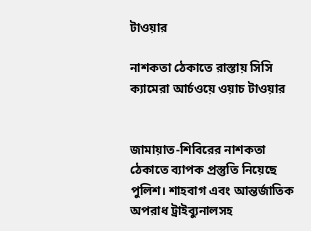টাওয়ার

নাশকতা ঠেকাতে রাস্তায় সিসি ক্যামেরা আর্চওয়ে ওয়াচ টাওয়ার


জামায়াত-শিবিরের নাশকতা ঠেকাতে ব্যাপক প্রস্তুতি নিয়েছে পুলিশ। শাহবাগ এবং আন্তর্জাতিক অপরাধ ট্রাইব্যুনালসহ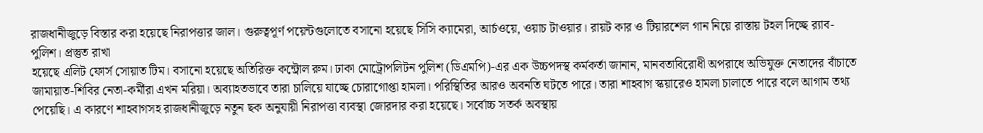রাজধানীজুড়ে বিস্তার করা হয়েছে নিরাপত্তার জাল। গুরুত্বপূর্ণ পয়েন্টগুলোতে বসানো হয়েছে সিসি ক্যামেরা, আর্চওয়ে, ওয়াচ টাওয়ার। রায়ট কার ও টিয়ারশেল গান নিয়ে রাস্তায় টহল দিচ্ছে র‌্যাব-পুলিশ। প্রস্তুত রাখা
হয়েছে এলিট ফোর্স সোয়াত টিম। বসানো হয়েছে অতিরিক্ত কন্ট্রোল রুম। ঢাকা মোট্রোপলিটন পুলিশ (ডিএমপি)-এর এক উচ্চপদস্থ কর্মকর্তা জানান, মানবতাবিরোধী অপরাধে অভিযুক্ত নেতাদের বাঁচাতে জামায়াত-শিবির নেতা-কর্মীরা এখন মরিয়া। অব্যাহতভাবে তারা চালিয়ে যাচ্ছে চোরাগোপ্তা হামলা। পরিস্থিতির আরও অবনতি ঘটতে পারে। তারা শাহবাগ স্কয়ারেও হামলা চালাতে পারে বলে আগাম তথ্য পেয়েছি। এ কারণে শাহবাগসহ রাজধানীজুড়ে নতুন ছক অনুযায়ী নিরাপত্তা ব্যবস্থা জোরদার করা হয়েছে। সর্বোচ্চ সতর্ক অবস্থায়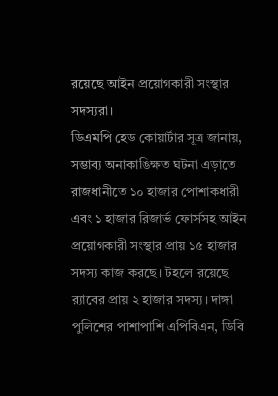রয়েছে আইন প্রয়োগকারী সংস্থার সদস্যরা।
ডিএমপি হেড কোয়ার্টার সূত্র জানায়, সম্ভাব্য অনাকাঙিক্ষত ঘটনা এড়াতে রাজধানীতে ১০ হাজার পোশাকধারী এবং ১ হাজার রিজার্ভ ফোর্সসহ আইন প্রয়োগকারী সংস্থার প্রায় ১৫ হাজার সদস্য কাজ করছে। টহলে রয়েছে র‌্যাবের প্রায় ২ হাজার সদস্য। দাঙ্গা পুলিশের পাশাপাশি এপিবিএন, ডিবি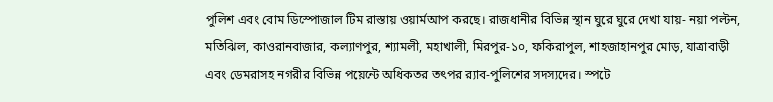পুলিশ এবং বোম ডিস্পোজাল টিম রাস্তায় ওয়ার্মআপ করছে। রাজধানীর বিভিন্ন স্থান ঘুরে ঘুরে দেখা যায়- নয়া পল্টন, মতিঝিল, কাওরানবাজার, কল্যাণপুর, শ্যামলী, মহাখালী, মিরপুর-১০, ফকিরাপুল, শাহজাহানপুর মোড়, যাত্রাবাড়ী এবং ডেমরাসহ নগরীর বিভিন্ন পয়েন্টে অধিকতর তৎপর র‌্যাব-পুলিশের সদস্যদের। স্পটে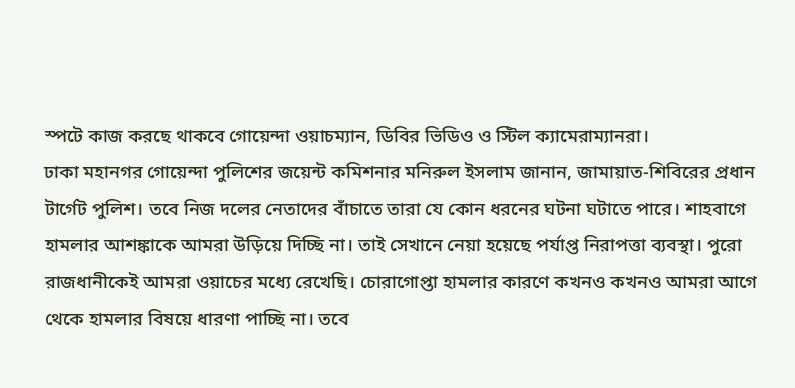স্পটে কাজ করছে থাকবে গোয়েন্দা ওয়াচম্যান, ডিবির ভিডিও ও স্টিল ক্যামেরাম্যানরা।
ঢাকা মহানগর গোয়েন্দা পুলিশের জয়েন্ট কমিশনার মনিরুল ইসলাম জানান, জামায়াত-শিবিরের প্রধান টার্গেট পুলিশ। তবে নিজ দলের নেতাদের বাঁচাতে তারা যে কোন ধরনের ঘটনা ঘটাতে পারে। শাহবাগে হামলার আশঙ্কাকে আমরা উড়িয়ে দিচ্ছি না। তাই সেখানে নেয়া হয়েছে পর্যাপ্ত নিরাপত্তা ব্যবস্থা। পুরো রাজধানীকেই আমরা ওয়াচের মধ্যে রেখেছি। চোরাগোপ্তা হামলার কারণে কখনও কখনও আমরা আগে থেকে হামলার বিষয়ে ধারণা পাচ্ছি না। তবে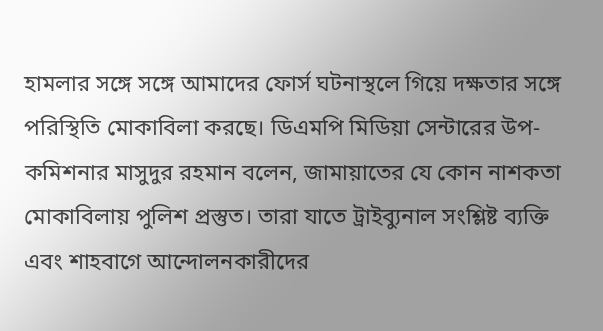হামলার সঙ্গে সঙ্গে আমাদের ফোর্স ঘটনাস্থলে গিয়ে দক্ষতার সঙ্গে পরিস্থিতি মোকাবিলা করছে। ডিএমপি মিডিয়া সেন্টারের উপ-কমিশনার মাসুদুর রহমান বলেন, জামায়াতের যে কোন নাশকতা মোকাবিলায় পুলিশ প্রস্তুত। তারা যাতে ট্রাইব্যুনাল সংশ্লিষ্ট ব্যক্তি এবং শাহবাগে আন্দোলনকারীদের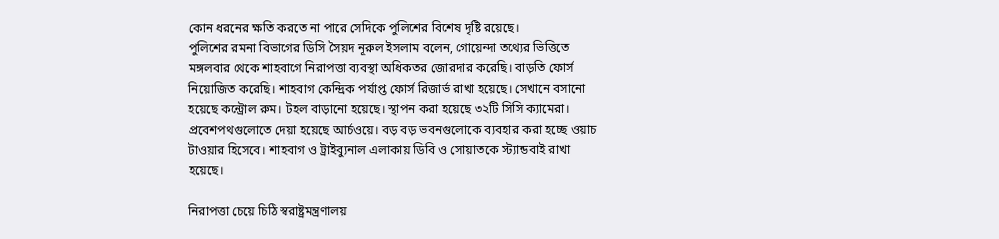কোন ধরনের ক্ষতি করতে না পারে সেদিকে পুলিশের বিশেষ দৃষ্টি রয়েছে।
পুলিশের রমনা বিভাগের ডিসি সৈয়দ নূরুল ইসলাম বলেন, গোয়েন্দা তথ্যের ভিত্তিতে মঙ্গলবার থেকে শাহবাগে নিরাপত্তা ব্যবস্থা অধিকতর জোরদার করেছি। বাড়তি ফোর্স নিয়োজিত করেছি। শাহবাগ কেন্দ্রিক পর্যাপ্ত ফোর্স রিজার্ভ রাখা হয়েছে। সেখানে বসানো হয়েছে কন্ট্রোল রুম। টহল বাড়ানো হয়েছে। স্থাপন করা হয়েছে ৩২টি সিসি ক্যামেরা। প্রবেশপথগুলোতে দেয়া হয়েছে আর্চওয়ে। বড় বড় ভবনগুলোকে ব্যবহার করা হচ্ছে ওয়াচ টাওয়ার হিসেবে। শাহবাগ ও ট্রাইব্যুনাল এলাকায় ডিবি ও সোয়াতকে স্ট্যান্ডবাই রাখা হয়েছে।

নিরাপত্তা চেয়ে চিঠি স্বরাষ্ট্রমন্ত্রণালয়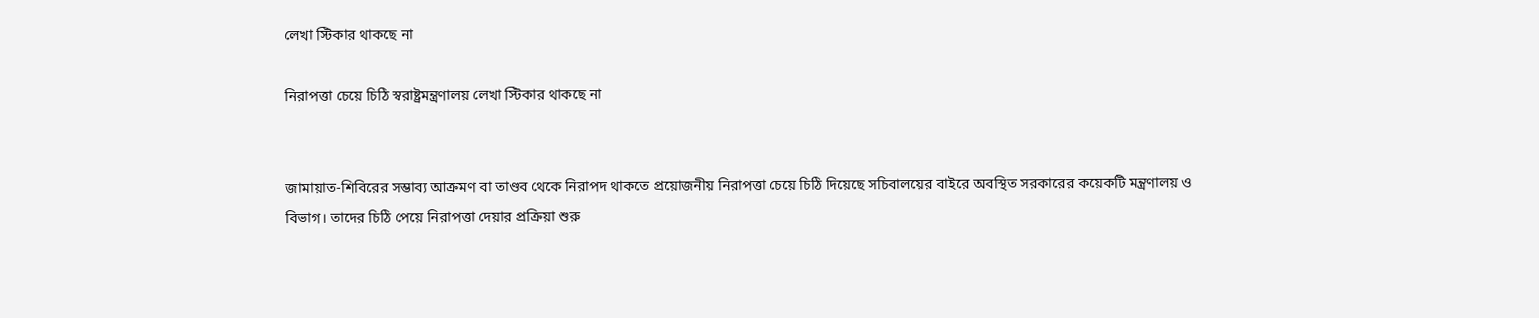লেখা স্টিকার থাকছে না

নিরাপত্তা চেয়ে চিঠি স্বরাষ্ট্রমন্ত্রণালয় লেখা স্টিকার থাকছে না


জামায়াত-শিবিরের সম্ভাব্য আক্রমণ বা তাণ্ডব থেকে নিরাপদ থাকতে প্রয়োজনীয় নিরাপত্তা চেয়ে চিঠি দিয়েছে সচিবালয়ের বাইরে অবস্থিত সরকারের কয়েকটি মন্ত্রণালয় ও বিভাগ। তাদের চিঠি পেয়ে নিরাপত্তা দেয়ার প্রক্রিয়া শুরু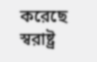করেছে স্বরাষ্ট্র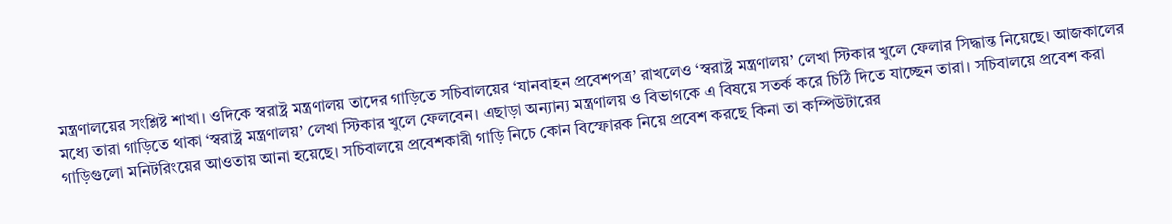মন্ত্রণালয়ের সংশ্লিষ্ট শাখা। ওদিকে স্বরাষ্ট্র মন্ত্রণালয় তাদের গাড়িতে সচিবালয়ের ‘যানবাহন প্রবেশপত্র’ রাখলেও ‘স্বরাষ্ট্র মন্ত্রণালয়’ লেখা স্টিকার খুলে ফেলার সিদ্ধান্ত নিয়েছে। আজকালের মধ্যে তারা গাড়িতে থাকা ‘স্বরাষ্ট্র মন্ত্রণালয়’ লেখা স্টিকার খুলে ফেলবেন। এছাড়া অন্যান্য মন্ত্রণালয় ও বিভাগকে এ বিষয়ে সতর্ক করে চিঠি দিতে যাচ্ছেন তারা। সচিবালয়ে প্রবেশ করা গাড়িগুলো মনিটরিংয়ের আওতায় আনা হয়েছে। সচিবালয়ে প্রবেশকারী গাড়ি নিচে কোন বিস্ফোরক নিয়ে প্রবেশ করছে কিনা তা কম্পিউটারের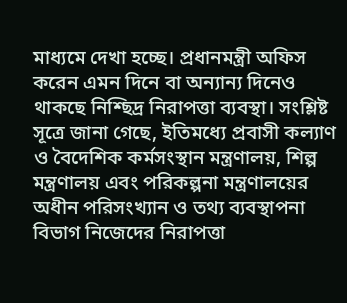মাধ্যমে দেখা হচ্ছে। প্রধানমন্ত্রী অফিস করেন এমন দিনে বা অন্যান্য দিনেও থাকছে নিশ্ছিদ্র নিরাপত্তা ব্যবস্থা। সংশ্লিষ্ট সূত্রে জানা গেছে, ইতিমধ্যে প্রবাসী কল্যাণ ও বৈদেশিক কর্মসংস্থান মন্ত্রণালয়, শিল্প মন্ত্রণালয় এবং পরিকল্পনা মন্ত্রণালয়ের অধীন পরিসংখ্যান ও তথ্য ব্যবস্থাপনা বিভাগ নিজেদের নিরাপত্তা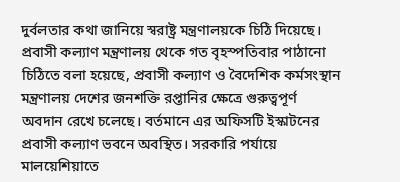দুর্বলতার কথা জানিয়ে স্বরাষ্ট্র মন্ত্রণালয়কে চিঠি দিয়েছে। প্রবাসী কল্যাণ মন্ত্রণালয় থেকে গত বৃহস্পতিবার পাঠানো চিঠিতে বলা হয়েছে, প্রবাসী কল্যাণ ও বৈদেশিক কর্মসংস্থান মন্ত্রণালয় দেশের জনশক্তি রপ্তানির ক্ষেত্রে গুরুত্বপূর্ণ অবদান রেখে চলেছে। বর্তমানে এর অফিসটি ইস্কাটনের প্রবাসী কল্যাণ ভবনে অবস্থিত। সরকারি পর্যায়ে মালয়েশিয়াতে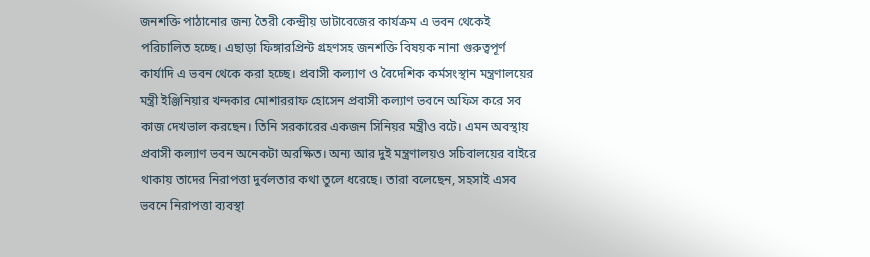জনশক্তি পাঠানোর জন্য তৈরী কেন্দ্রীয় ডাটাবেজের কার্যক্রম এ ভবন থেকেই পরিচালিত হচ্ছে। এছাড়া ফিঙ্গারপ্রিন্ট গ্রহণসহ জনশক্তি বিষয়ক নানা গুরুত্বপূর্ণ কার্যাদি এ ভবন থেকে করা হচ্ছে। প্রবাসী কল্যাণ ও বৈদেশিক কর্মসংস্থান মন্ত্রণালয়ের মন্ত্রী ইঞ্জিনিয়ার খন্দকার মোশাররাফ হোসেন প্রবাসী কল্যাণ ভবনে অফিস করে সব কাজ দেখভাল করছেন। তিনি সরকারের একজন সিনিয়র মন্ত্রীও বটে। এমন অবস্থায় প্রবাসী কল্যাণ ভবন অনেকটা অরক্ষিত। অন্য আর দুই মন্ত্রণালয়ও সচিবালয়ের বাইরে থাকায় তাদের নিরাপত্তা দুর্বলতার কথা তুলে ধরেছে। তারা বলেছেন, সহসাই এসব ভবনে নিরাপত্তা ব্যবস্থা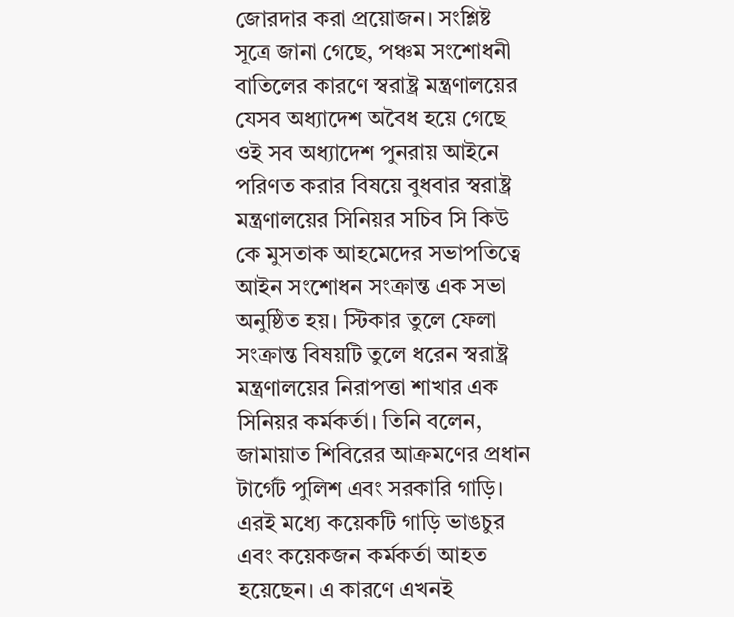জোরদার করা প্রয়োজন। সংশ্লিষ্ট সূত্রে জানা গেছে, পঞ্চম সংশোধনী বাতিলের কারণে স্বরাষ্ট্র মন্ত্রণালয়ের যেসব অধ্যাদেশ অবৈধ হয়ে গেছে ওই সব অধ্যাদেশ পুনরায় আইনে পরিণত করার বিষয়ে বুধবার স্বরাষ্ট্র মন্ত্রণালয়ের সিনিয়র সচিব সি কিউ কে মুসতাক আহমেদের সভাপতিত্বে আইন সংশোধন সংক্রান্ত এক সভা অনুষ্ঠিত হয়। স্টিকার তুলে ফেলা সংক্রান্ত বিষয়টি তুলে ধরেন স্বরাষ্ট্র মন্ত্রণালয়ের নিরাপত্তা শাখার এক সিনিয়র কর্মকর্তা। তিনি বলেন, জামায়াত শিবিরের আক্রমণের প্রধান টার্গেট পুলিশ এবং সরকারি গাড়ি। এরই মধ্যে কয়েকটি গাড়ি ভাঙচুর এবং কয়েকজন কর্মকর্তা আহত হয়েছেন। এ কারণে এখনই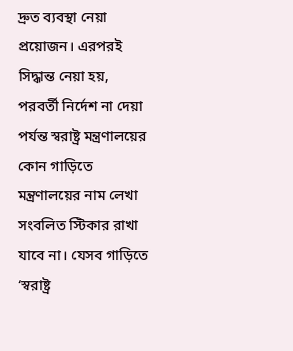দ্রুত ব্যবস্থা নেয়া প্রয়োজন। এরপরই সিদ্ধান্ত নেয়া হয়, পরবর্তী নির্দেশ না দেয়া পর্যন্ত স্বরাষ্ট্র মন্ত্রণালয়ের কোন গাড়িতে মন্ত্রণালয়ের নাম লেখা সংবলিত স্টিকার রাখা যাবে না। যেসব গাড়িতে ‘স্বরাষ্ট্র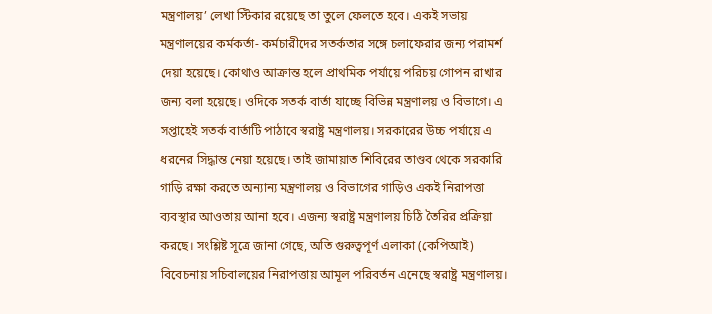মন্ত্রণালয়’ লেখা স্টিকার রয়েছে তা তুলে ফেলতে হবে। একই সভায় মন্ত্রণালয়ের কর্মকর্তা- কর্মচারীদের সতর্কতার সঙ্গে চলাফেরার জন্য পরামর্শ দেয়া হয়েছে। কোথাও আক্রান্ত হলে প্রাথমিক পর্যায়ে পরিচয় গোপন রাখার জন্য বলা হয়েছে। ওদিকে সতর্ক বার্তা যাচ্ছে বিভিন্ন মন্ত্রণালয় ও বিভাগে। এ সপ্তাহেই সতর্ক বার্তাটি পাঠাবে স্বরাষ্ট্র মন্ত্রণালয়। সরকারের উচ্চ পর্যায়ে এ ধরনের সিদ্ধান্ত নেয়া হয়েছে। তাই জামায়াত শিবিরের তাণ্ডব থেকে সরকারি গাড়ি রক্ষা করতে অন্যান্য মন্ত্রণালয় ও বিভাগের গাড়িও একই নিরাপত্তা ব্যবস্থার আওতায় আনা হবে। এজন্য স্বরাষ্ট্র মন্ত্রণালয় চিঠি তৈরির প্রক্রিয়া করছে। সংশ্লিষ্ট সূত্রে জানা গেছে, অতি গুরুত্বপূর্ণ এলাকা (কেপিআই) বিবেচনায় সচিবালয়ের নিরাপত্তায় আমূল পরিবর্তন এনেছে স্বরাষ্ট্র মন্ত্রণালয়।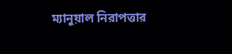ম্যানুয়াল নিরাপত্তার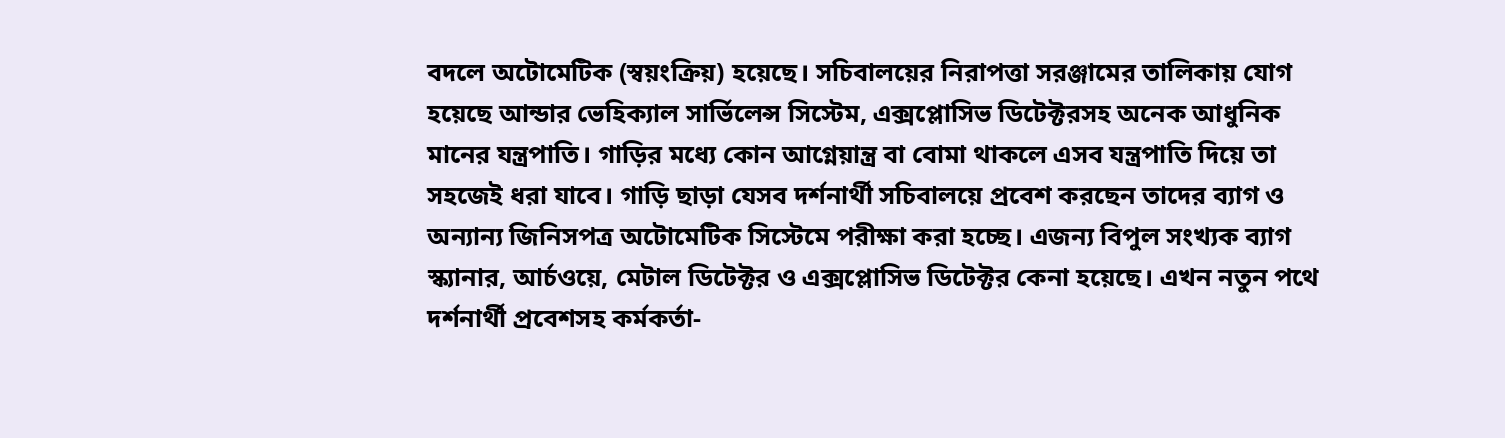বদলে অটোমেটিক (স্বয়ংক্রিয়) হয়েছে। সচিবালয়ের নিরাপত্তা সরঞ্জামের তালিকায় যোগ হয়েছে আন্ডার ভেহিক্যাল সার্ভিলেন্স সিস্টেম, এক্সপ্লোসিভ ডিটেক্টরসহ অনেক আধুনিক মানের যন্ত্রপাতি। গাড়ির মধ্যে কোন আগ্নেয়ান্ত্র বা বোমা থাকলে এসব যন্ত্রপাতি দিয়ে তা সহজেই ধরা যাবে। গাড়ি ছাড়া যেসব দর্শনার্থী সচিবালয়ে প্রবেশ করছেন তাদের ব্যাগ ও অন্যান্য জিনিসপত্র অটোমেটিক সিস্টেমে পরীক্ষা করা হচ্ছে। এজন্য বিপুল সংখ্যক ব্যাগ স্ক্যানার, আর্চওয়ে, মেটাল ডিটেক্টর ও এক্সপ্লোসিভ ডিটেক্টর কেনা হয়েছে। এখন নতুন পথে দর্শনার্থী প্রবেশসহ কর্মকর্তা-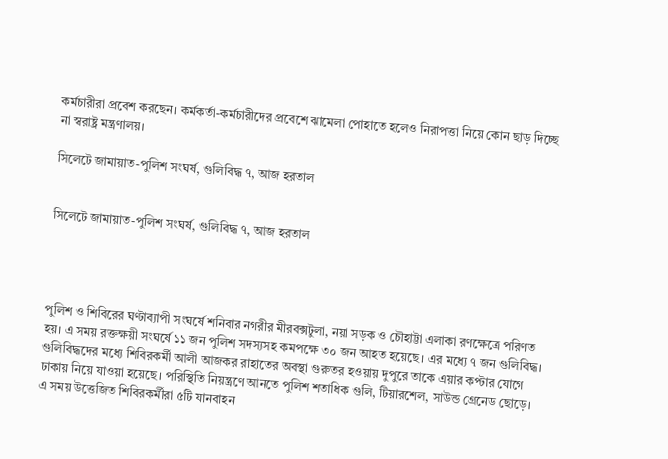কর্মচারীরা প্রবেশ করছেন। কর্মকর্তা-কর্মচারীদের প্রবেশে ঝামেলা পোহাতে হলেও নিরাপত্তা নিয়ে কোন ছাড় দিচ্ছে না স্বরাষ্ট্র মন্ত্রণালয়।

সিলেটে জামায়াত-পুলিশ সংঘর্ষ, গুলিবিদ্ধ ৭, আজ হরতাল


সিলেটে জামায়াত-পুলিশ সংঘর্ষ, গুলিবিদ্ধ ৭, আজ হরতাল




পুলিশ ও শিবিরের ঘণ্টাব্যাপী সংঘর্ষে শনিবার নগরীর মীরবক্সটুলা, নয়া সড়ক ও চৌহাট্টা এলাকা রণক্ষেত্রে পরিণত হয়। এ সময় রক্তক্ষয়ী সংঘর্ষে ১১ জন পুলিশ সদস্যসহ কমপক্ষে ৩০ জন আহত হয়েছে। এর মধ্যে ৭ জন গুলিবিদ্ধ। গুলিবিদ্ধদের মধ্যে শিবিরকর্মী আলী আজকর রাহাতের অবস্থা গুরুতর হওয়ায় দুপুরে তাকে এয়ার কপ্টার যোগে ঢাকায় নিয়ে যাওয়া হয়েছে। পরিস্থিতি নিয়ন্ত্রণে আনতে পুলিশ শতাধিক গুলি, টিয়ারশেল, সাউন্ড গ্রেনেড ছোড়ে। এ সময় উত্তেজিত শিবিরকর্মীরা ৫টি যানবাহন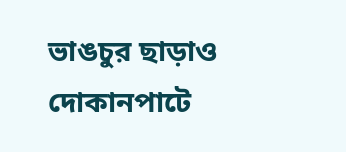ভাঙচুর ছাড়াও দোকানপাটে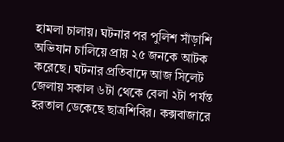হামলা চালায়। ঘটনার পর পুলিশ সাঁড়াশি অভিযান চালিয়ে প্রায় ২৫ জনকে আটক করেছে। ঘটনার প্রতিবাদে আজ সিলেট জেলায় সকাল ৬টা থেকে বেলা ২টা পর্যন্ত হরতাল ডেকেছে ছাত্রশিবির। কক্সবাজারে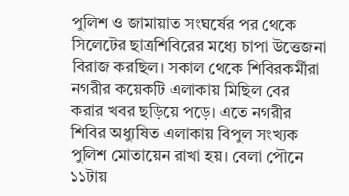পুলিশ ও জামায়াত সংঘর্ষের পর থেকে সিলেটের ছাত্রশিবিরের মধ্যে চাপা উত্তেজনা বিরাজ করছিল। সকাল থেকে শিবিরকর্মীরা নগরীর কয়েকটি এলাকায় মিছিল বের করার খবর ছড়িয়ে পড়ে। এতে নগরীর শিবির অধ্যুষিত এলাকায় বিপুল সংখ্যক পুলিশ মোতায়েন রাখা হয়। বেলা পৌনে ১১টায়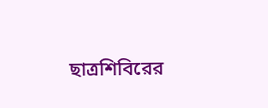ছাত্রশিবিরের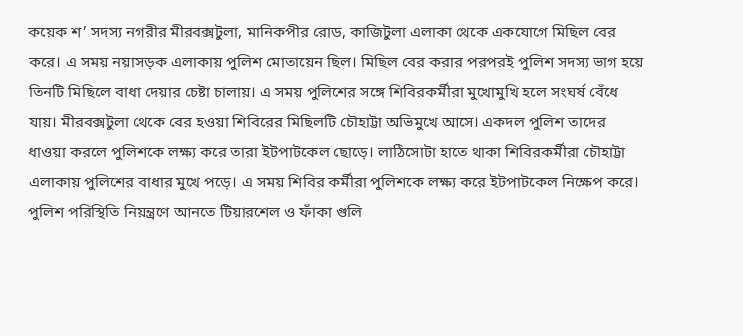কয়েক শ’ সদস্য নগরীর মীরবক্সটুলা, মানিকপীর রোড, কাজিটুলা এলাকা থেকে একযোগে মিছিল বের করে। এ সময় নয়াসড়ক এলাকায় পুলিশ মোতায়েন ছিল। মিছিল বের করার পরপরই পুলিশ সদস্য ভাগ হয়ে তিনটি মিছিলে বাধা দেয়ার চেষ্টা চালায়। এ সময় পুলিশের সঙ্গে শিবিরকর্মীরা মুখোমুখি হলে সংঘর্ষ বেঁধে যায়। মীরবক্সটুলা থেকে বের হওয়া শিবিরের মিছিলটি চৌহাট্টা অভিমুখে আসে। একদল পুলিশ তাদের ধাওয়া করলে পুলিশকে লক্ষ্য করে তারা ইটপাটকেল ছোড়ে। লাঠিসোটা হাতে থাকা শিবিরকর্মীরা চৌহাট্টা এলাকায় পুলিশের বাধার মুখে পড়ে। এ সময় শিবির কর্মীরা পুলিশকে লক্ষ্য করে ইটপাটকেল নিক্ষেপ করে। পুলিশ পরিস্থিতি নিয়ন্ত্রণে আনতে টিয়ারশেল ও ফাঁকা গুলি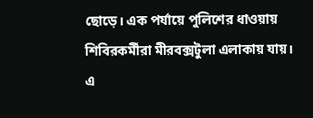ছোড়ে। এক পর্যায়ে পুলিশের ধাওয়ায় শিবিরকর্মীরা মীরবক্সটুলা এলাকায় যায়। এ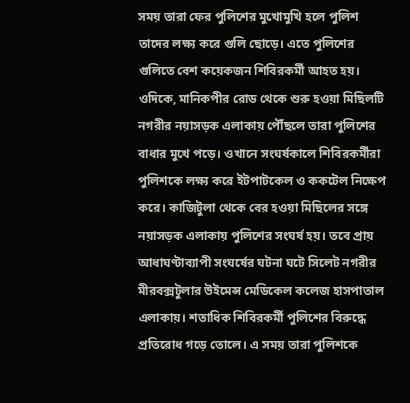সময় তারা ফের পুলিশের মুখোমুখি হলে পুলিশ তাদের লক্ষ্য করে গুলি ছোড়ে। এতে পুলিশের গুলিতে বেশ কয়েকজন শিবিরকর্মী আহত হয়। ওদিকে, মানিকপীর রোড থেকে শুরু হওয়া মিছিলটি নগরীর নয়াসড়ক এলাকায় পৌঁছলে তারা পুলিশের বাধার মুখে পড়ে। ওখানে সংঘর্ষকালে শিবিরকর্মীরা পুলিশকে লক্ষ্য করে ইটপাটকেল ও ককটেল নিক্ষেপ করে। কাজিটুলা থেকে বের হওয়া মিছিলের সঙ্গে নয়াসড়ক এলাকায় পুলিশের সংঘর্ষ হয়। তবে প্রায় আধাঘণ্টাব্যাপী সংঘর্ষের ঘটনা ঘটে সিলেট নগরীর মীরবক্সটুলার উইমেন্স মেডিকেল কলেজ হাসপাতাল এলাকায়। শতাধিক শিবিরকর্মী পুলিশের বিরুদ্ধে প্রতিরোধ গড়ে তোলে। এ সময় তারা পুলিশকে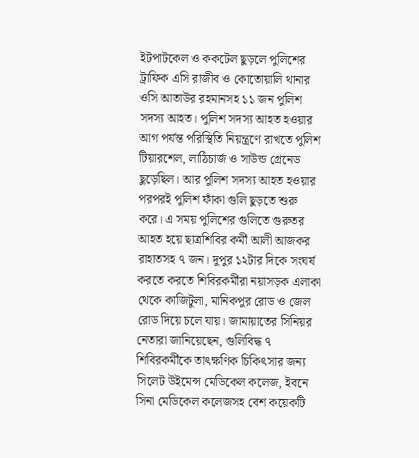ইটপাটকেল ও ককটেল ছুড়লে পুলিশের ট্রাফিক এসি রাজীব ও কোতোয়ালি থানার ওসি আতাউর রহমানসহ ১১ জন পুলিশ সদস্য আহত। পুলিশ সদস্য আহত হওয়ার আগ পর্যন্ত পরিস্থিতি নিয়ন্ত্রণে রাখতে পুলিশ টিয়ারশেল, লাঠিচার্জ ও সাউন্ড গ্রেনেড ছুড়েছিল। আর পুলিশ সদস্য আহত হওয়ার পরপরই পুলিশ ফাঁকা গুলি ছুড়তে শুরু করে। এ সময় পুলিশের গুলিতে গুরুতর আহত হয়ে ছাত্রশিবির কর্মী আলী আজকর রাহাতসহ ৭ জন। দুপুর ১২টার দিকে সংঘর্ষ করতে করতে শিবিরকর্মীরা নয়াসড়ক এলাকা থেকে কাজিটুলা, মানিকপুর রোড ও জেল রোড দিয়ে চলে যায়। জামায়াতের সিনিয়র নেতারা জানিয়েছেন, গুলিবিদ্ধ ৭ শিবিরকর্মীকে তাৎক্ষণিক চিকিৎসার জন্য সিলেট উইমেন্স মেডিকেল কলেজ, ইবনে সিনা মেডিকেল কলেজসহ বেশ কয়েকটি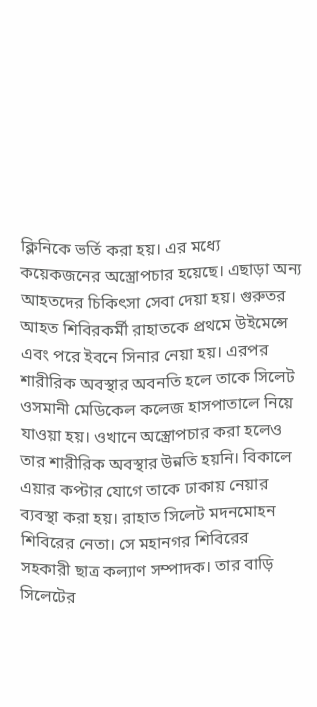ক্লিনিকে ভর্তি করা হয়। এর মধ্যে কয়েকজনের অস্ত্রোপচার হয়েছে। এছাড়া অন্য আহতদের চিকিৎসা সেবা দেয়া হয়। গুরুতর আহত শিবিরকর্মী রাহাতকে প্রথমে উইমেন্সে এবং পরে ইবনে সিনার নেয়া হয়। এরপর শারীরিক অবস্থার অবনতি হলে তাকে সিলেট ওসমানী মেডিকেল কলেজ হাসপাতালে নিয়ে যাওয়া হয়। ওখানে অস্ত্রোপচার করা হলেও তার শারীরিক অবস্থার উন্নতি হয়নি। বিকালে এয়ার কপ্টার যোগে তাকে ঢাকায় নেয়ার ব্যবস্থা করা হয়। রাহাত সিলেট মদনমোহন শিবিরের নেতা। সে মহানগর শিবিরের সহকারী ছাত্র কল্যাণ সম্পাদক। তার বাড়ি সিলেটের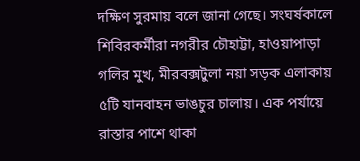দক্ষিণ সুরমায় বলে জানা গেছে। সংঘর্ষকালে শিবিরকর্মীরা নগরীর চৌহাট্টা, হাওয়াপাড়া গলির মুখ, মীরবক্সটুলা নয়া সড়ক এলাকায় ৫টি যানবাহন ভাঙচুর চালায়। এক পর্যায়ে রাস্তার পাশে থাকা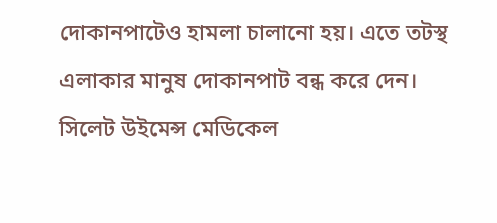দোকানপাটেও হামলা চালানো হয়। এতে তটস্থ এলাকার মানুষ দোকানপাট বন্ধ করে দেন। সিলেট উইমেন্স মেডিকেল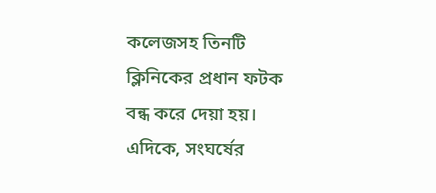কলেজসহ তিনটি ক্লিনিকের প্রধান ফটক বন্ধ করে দেয়া হয়। এদিকে, সংঘর্ষের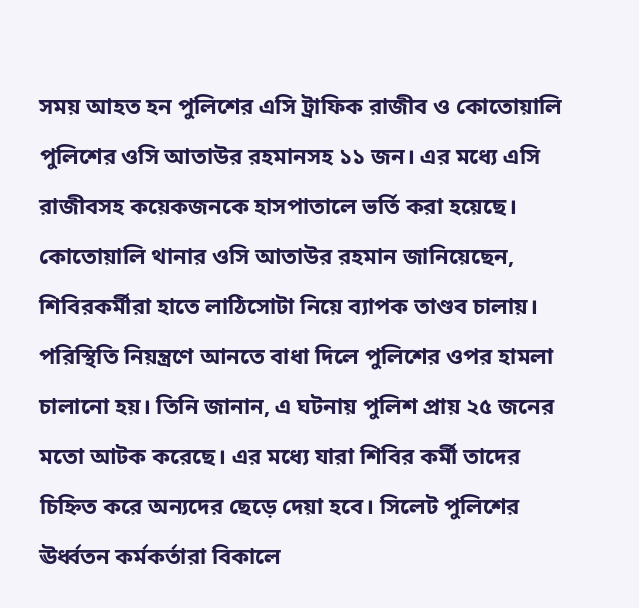সময় আহত হন পুলিশের এসি ট্রাফিক রাজীব ও কোতোয়ালি পুলিশের ওসি আতাউর রহমানসহ ১১ জন। এর মধ্যে এসি রাজীবসহ কয়েকজনকে হাসপাতালে ভর্তি করা হয়েছে। কোতোয়ালি থানার ওসি আতাউর রহমান জানিয়েছেন, শিবিরকর্মীরা হাতে লাঠিসোটা নিয়ে ব্যাপক তাণ্ডব চালায়। পরিস্থিতি নিয়ন্ত্রণে আনতে বাধা দিলে পুলিশের ওপর হামলা চালানো হয়। তিনি জানান, এ ঘটনায় পুলিশ প্রায় ২৫ জনের মতো আটক করেছে। এর মধ্যে যারা শিবির কর্মী তাদের চিহ্নিত করে অন্যদের ছেড়ে দেয়া হবে। সিলেট পুলিশের ঊর্ধ্বতন কর্মকর্তারা বিকালে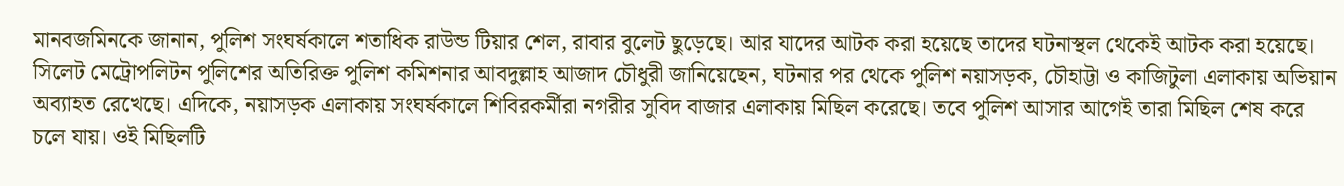মানবজমিনকে জানান, পুলিশ সংঘর্ষকালে শতাধিক রাউন্ড টিয়ার শেল, রাবার বুলেট ছুড়েছে। আর যাদের আটক করা হয়েছে তাদের ঘটনাস্থল থেকেই আটক করা হয়েছে। সিলেট মেট্রোপলিটন পুলিশের অতিরিক্ত পুলিশ কমিশনার আবদুল্লাহ আজাদ চৌধুরী জানিয়েছেন, ঘটনার পর থেকে পুলিশ নয়াসড়ক, চৌহাট্টা ও কাজিটুলা এলাকায় অভিয়ান অব্যাহত রেখেছে। এদিকে, নয়াসড়ক এলাকায় সংঘর্ষকালে শিবিরকর্মীরা নগরীর সুবিদ বাজার এলাকায় মিছিল করেছে। তবে পুলিশ আসার আগেই তারা মিছিল শেষ করে চলে যায়। ওই মিছিলটি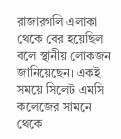রাজারগলি এলাকা থেকে বের হয়েছিল বলে স্থানীয় লোকজন জানিয়েছেন। একই সময়ে সিলেট এমসি কলেজের সামনে থেকে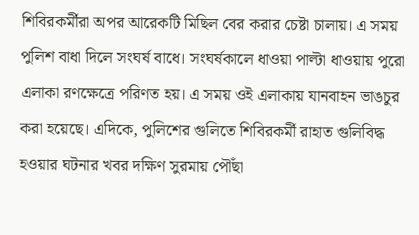শিবিরকর্মীরা অপর আরেকটি মিছিল বের করার চেষ্টা চালায়। এ সময় পুলিশ বাধা দিলে সংঘর্ষ বাধে। সংঘর্ষকালে ধাওয়া পাল্টা ধাওয়ায় পুরো এলাকা রণক্ষেত্রে পরিণত হয়। এ সময় ওই এলাকায় যানবাহন ভাঙচুর করা হয়েছে। এদিকে, পুলিশের গুলিতে শিবিরকর্মী রাহাত গুলিবিদ্ধ হওয়ার ঘটনার খবর দক্ষিণ সুরমায় পৌঁছা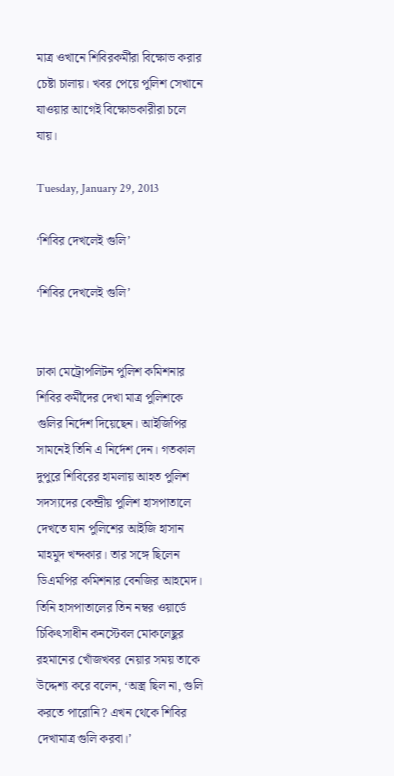মাত্র ওখানে শিবিরকর্মীরা বিক্ষোভ করার চেষ্টা চালায়। খবর পেয়ে পুলিশ সেখানে যাওয়ার আগেই বিক্ষোভকারীরা চলে যায়।

Tuesday, January 29, 2013

‘শিবির দেখলেই গুলি’

‘শিবির দেখলেই গুলি’


ঢাকা মেট্রোপলিটন পুলিশ কমিশনার শিবির কর্মীদের দেখা মাত্র পুলিশকে গুলির নির্দেশ দিয়েছেন। আইজিপির সামনেই তিনি এ নির্দেশ দেন। গতকাল দুপুরে শিবিরের হামলায় আহত পুলিশ সদস্যদের কেন্দ্রীয় পুলিশ হাসপাতালে দেখতে যান পুলিশের আইজি হাসান মাহমুদ খন্দকার। তার সঙ্গে ছিলেন ডিএমপির কমিশনার বেনজির আহমেদ। তিনি হাসপাতালের তিন নম্বর ওয়ার্ডে চিকিৎসাধীন কনস্টেবল মোকলেছুর রহমানের খোঁজখবর নেয়ার সময় তাকে উদ্দেশ্য করে বলেন, ‘অস্ত্র ছিল না, গুলি করতে পারোনি? এখন থেকে শিবির দেখামাত্র গুলি করবা।’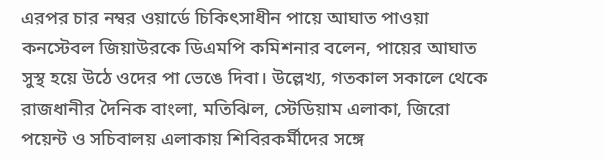এরপর চার নম্বর ওয়ার্ডে চিকিৎসাধীন পায়ে আঘাত পাওয়া কনস্টেবল জিয়াউরকে ডিএমপি কমিশনার বলেন, পায়ের আঘাত সুস্থ হয়ে উঠে ওদের পা ভেঙে দিবা। উল্লেখ্য, গতকাল সকালে থেকে রাজধানীর দৈনিক বাংলা, মতিঝিল, স্টেডিয়াম এলাকা, জিরো পয়েন্ট ও সচিবালয় এলাকায় শিবিরকর্মীদের সঙ্গে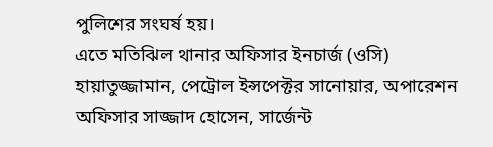পুলিশের সংঘর্ষ হয়।
এতে মতিঝিল থানার অফিসার ইনচার্জ (ওসি) হায়াতুজ্জামান, পেট্রোল ইন্সপেক্টর সানোয়ার, অপারেশন অফিসার সাজ্জাদ হোসেন, সার্জেন্ট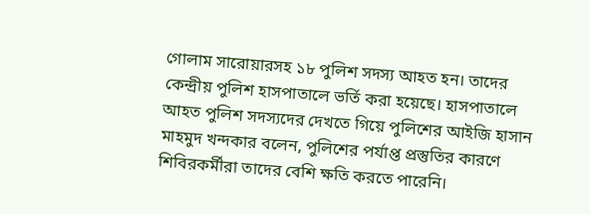গোলাম সারোয়ারসহ ১৮ পুলিশ সদস্য আহত হন। তাদের কেন্দ্রীয় পুলিশ হাসপাতালে ভর্তি করা হয়েছে। হাসপাতালে আহত পুলিশ সদস্যদের দেখতে গিয়ে পুলিশের আইজি হাসান মাহমুদ খন্দকার বলেন, পুলিশের পর্যাপ্ত প্রস্তুতির কারণে শিবিরকর্মীরা তাদের বেশি ক্ষতি করতে পারেনি।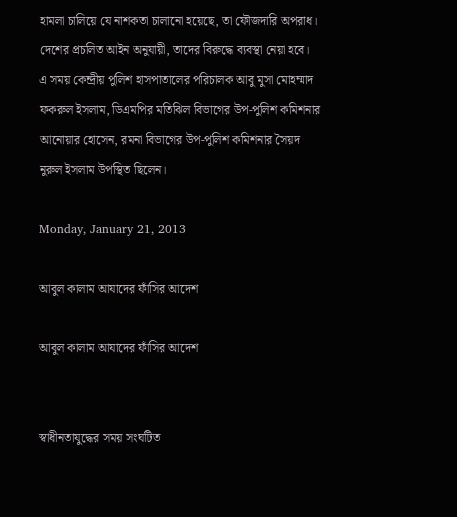হামলা চালিয়ে যে নাশকতা চালানো হয়েছে, তা ফৌজদারি অপরাধ। দেশের প্রচলিত আইন অনুযায়ী, তাদের বিরুদ্ধে ব্যবস্থা নেয়া হবে।
এ সময় কেন্দ্রীয় পুলিশ হাসপাতালের পরিচালক আবু মুসা মোহম্মাদ ফকরুল ইসলাম, ডিএমপির মতিঝিল বিভাগের উপ-পুলিশ কমিশনার আনোয়ার হোসেন, রমনা বিভাগের উপ-পুলিশ কমিশনার সৈয়দ নুরুল ইসলাম উপস্থিত ছিলেন।

Monday, January 21, 2013

আবুল কালাম আযাদের ফাঁসির আদেশ

আবুল কালাম আযাদের ফাঁসির আদেশ


স্বাধীনতাযুদ্ধের সময় সংঘটিত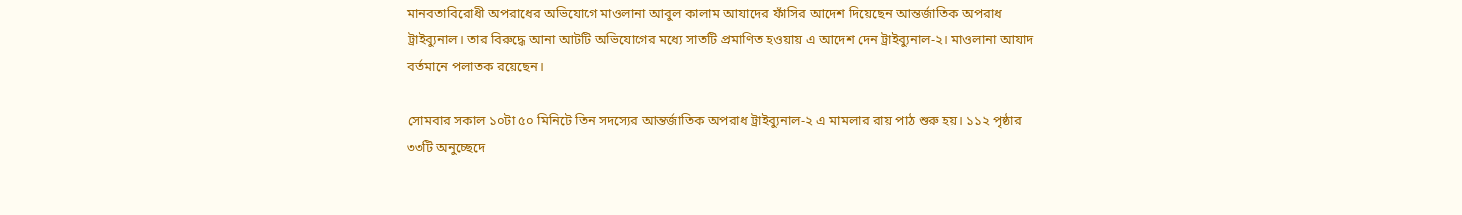মানবতাবিরোধী অপরাধের অভিযোগে মাওলানা আবুল কালাম আযাদের ফাঁসির আদেশ দিয়েছেন আন্তর্জাতিক অপরাধ ট্রাইব্যুনাল। তার বিরুদ্ধে আনা আটটি অভিযোগের মধ্যে সাতটি প্রমাণিত হওয়ায় এ আদেশ দেন ট্রাইব্যুনাল-২। মাওলানা আযাদ বর্তমানে পলাতক রয়েছেন।

সোমবার সকাল ১০টা ৫০ মিনিটে তিন সদস্যের আন্তর্জাতিক অপরাধ ট্রাইব্যুনাল-২ এ মামলার রায় পাঠ শুরু হয়। ১১২ পৃষ্ঠার ৩৩টি অনুচ্ছেদে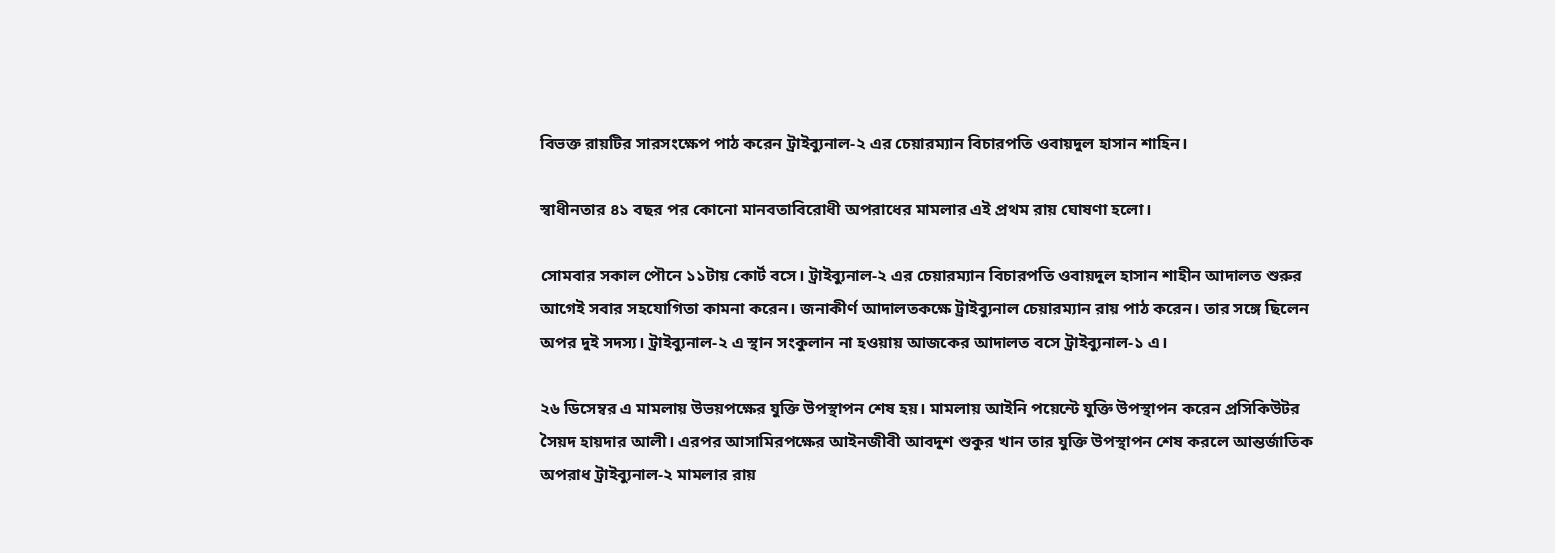বিভক্ত রায়টির সারসংক্ষেপ পাঠ করেন ট্রাইব্যুনাল-২ এর চেয়ারম্যান বিচারপতি ওবায়দুল হাসান শাহিন।

স্বাধীনতার ৪১ বছর পর কোনো মানবতাবিরোধী অপরাধের মামলার এই প্রথম রায় ঘোষণা হলো।

সোমবার সকাল পৌনে ১১টায় কোর্ট বসে। ট্রাইব্যুনাল-২ এর চেয়ারম্যান বিচারপতি ওবায়দুল হাসান শাহীন আদালত শুরুর আগেই সবার সহযোগিতা কামনা করেন। জনাকীর্ণ আদালতকক্ষে ট্রাইব্যুনাল চেয়ারম্যান রায় পাঠ করেন। তার সঙ্গে ছিলেন অপর দুই সদস্য। ট্রাইব্যুনাল-২ এ স্থান সংকুলান না হওয়ায় আজকের আদালত বসে ট্রাইব্যুনাল-১ এ।

২৬ ডিসেম্বর এ মামলায় উভয়পক্ষের যুক্তি উপস্থাপন শেষ হয়। মামলায় আইনি পয়েন্টে যুক্তি উপস্থাপন করেন প্রসিকিউটর সৈয়দ হায়দার আলী। এরপর আসামিরপক্ষের আইনজীবী আবদুশ শুকুর খান তার যুক্তি উপস্থাপন শেষ করলে আন্তর্জাতিক অপরাধ ট্রাইব্যুনাল-২ মামলার রায়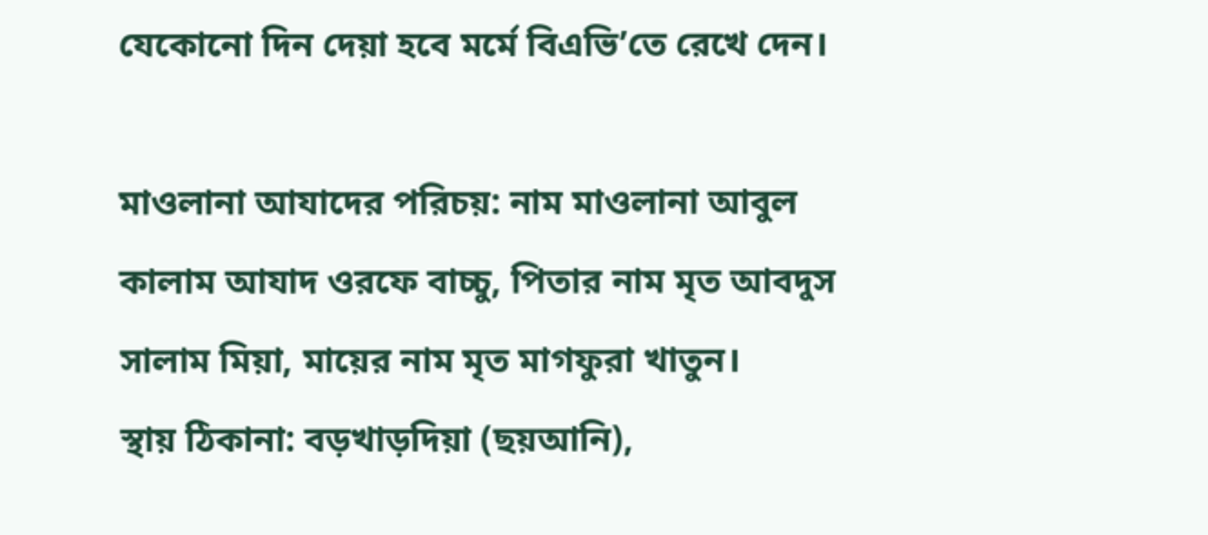যেকোনো দিন দেয়া হবে মর্মে বিএভি’তে রেখে দেন।

মাওলানা আযাদের পরিচয়: নাম মাওলানা আবুল কালাম আযাদ ওরফে বাচ্চু, পিতার নাম মৃত আবদুস সালাম মিয়া, মায়ের নাম মৃত মাগফুরা খাতুন।
স্থায় ঠিকানা: বড়খাড়দিয়া (ছয়আনি),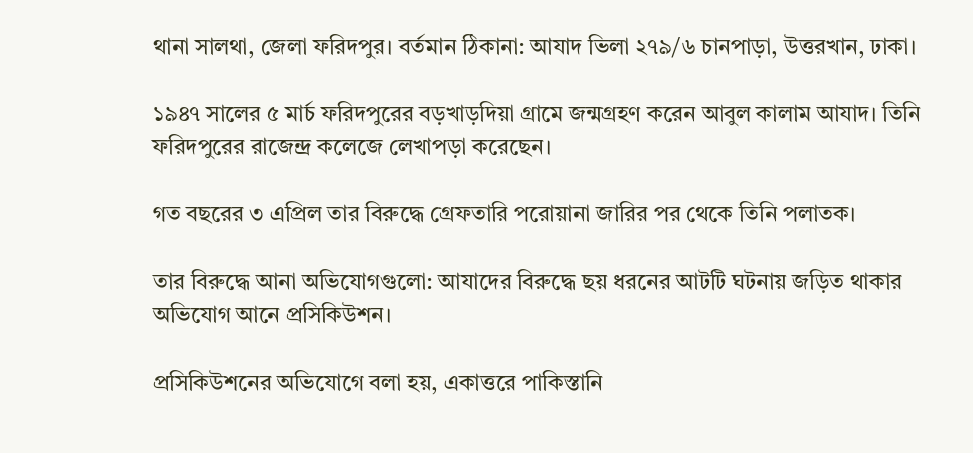থানা সালথা, জেলা ফরিদপুর। বর্তমান ঠিকানা: আযাদ ভিলা ২৭৯/৬ চানপাড়া, উত্তরখান, ঢাকা।

১৯৪৭ সালের ৫ মার্চ ফরিদপুরের বড়খাড়দিয়া গ্রামে জন্মগ্রহণ করেন আবুল কালাম আযাদ। তিনি ফরিদপুরের রাজেন্দ্র কলেজে লেখাপড়া করেছেন।

গত বছরের ৩ এপ্রিল তার বিরুদ্ধে গ্রেফতারি পরোয়ানা জারির পর থেকে তিনি পলাতক।

তার বিরুদ্ধে আনা অভিযোগগুলো: আযাদের বিরুদ্ধে ছয় ধরনের আটটি ঘটনায় জড়িত থাকার অভিযোগ আনে প্রসিকিউশন।

প্রসিকিউশনের অভিযোগে বলা হয়, একাত্তরে পাকিস্তানি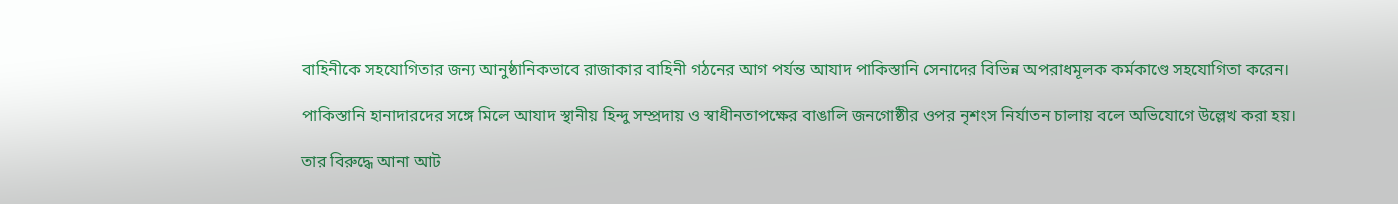বাহিনীকে সহযোগিতার জন্য আনুষ্ঠানিকভাবে রাজাকার বাহিনী গঠনের আগ পর্যন্ত আযাদ পাকিস্তানি সেনাদের বিভিন্ন অপরাধমূলক কর্মকাণ্ডে সহযোগিতা করেন।

পাকিস্তানি হানাদারদের সঙ্গে মিলে আযাদ স্থানীয় হিন্দু সম্প্রদায় ও স্বাধীনতাপক্ষের বাঙালি জনগোষ্ঠীর ওপর নৃশংস নির্যাতন চালায় বলে অভিযোগে উল্লেখ করা হয়।

তার বিরুদ্ধে আনা আট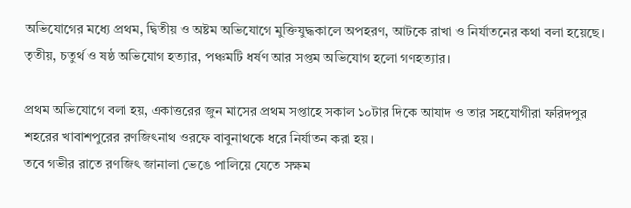অভিযোগের মধ্যে প্রথম, দ্বিতীয় ও অষ্টম অভিযোগে মুক্তিযুদ্ধকালে অপহরণ, আটকে রাখা ও নির্যাতনের কথা বলা হয়েছে। তৃতীয়, চতুর্থ ও ষষ্ঠ অভিযোগ হত্যার, পঞ্চমটি ধর্ষণ আর সপ্তম অভিযোগ হলো গণহত্যার।

প্রথম অভিযোগে বলা হয়, একাত্তরের জুন মাসের প্রথম সপ্তাহে সকাল ১০টার দিকে আযাদ ও তার সহযোগীরা ফরিদপুর শহরের খাবাশপুরের রণজিৎনাথ ওরফে বাবুনাথকে ধরে নির্যাতন করা হয়।
তবে গভীর রাতে রণজিৎ জানালা ভেঙে পালিয়ে যেতে সক্ষম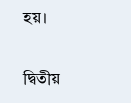হয়।

দ্বিতীয়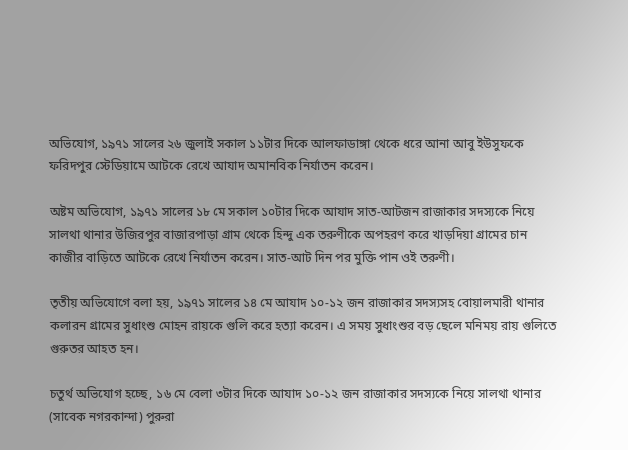অভিযোগ, ১৯৭১ সালের ২৬ জুলাই সকাল ১১টার দিকে আলফাডাঙ্গা থেকে ধরে আনা আবু ইউসুফকে ফরিদপুর স্টেডিয়ামে আটকে রেখে আযাদ অমানবিক নির্যাতন করেন।

অষ্টম অভিযোগ, ১৯৭১ সালের ১৮ মে সকাল ১০টার দিকে আযাদ সাত-আটজন রাজাকার সদস্যকে নিয়ে সালথা থানার উজিরপুর বাজারপাড়া গ্রাম থেকে হিন্দু এক তরুণীকে অপহরণ করে খাড়দিয়া গ্রামের চান কাজীর বাড়িতে আটকে রেখে নির্যাতন করেন। সাত-আট দিন পর মুক্তি পান ওই তরুণী।

তৃতীয় অভিযোগে বলা হয়, ১৯৭১ সালের ১৪ মে আযাদ ১০-১২ জন রাজাকার সদস্যসহ বোয়ালমারী থানার কলারন গ্রামের সুধাংশু মোহন রায়কে গুলি করে হত্যা করেন। এ সময় সুধাংশুর বড় ছেলে মনিময় রায় গুলিতে গুরুতর আহত হন।

চতুর্থ অভিযোগ হচ্ছে, ১৬ মে বেলা ৩টার দিকে আযাদ ১০-১২ জন রাজাকার সদস্যকে নিয়ে সালথা থানার (সাবেক নগরকান্দা) পুরুরা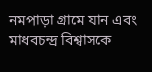নমপাড়া গ্রামে যান এবং মাধবচন্দ্র বিশ্বাসকে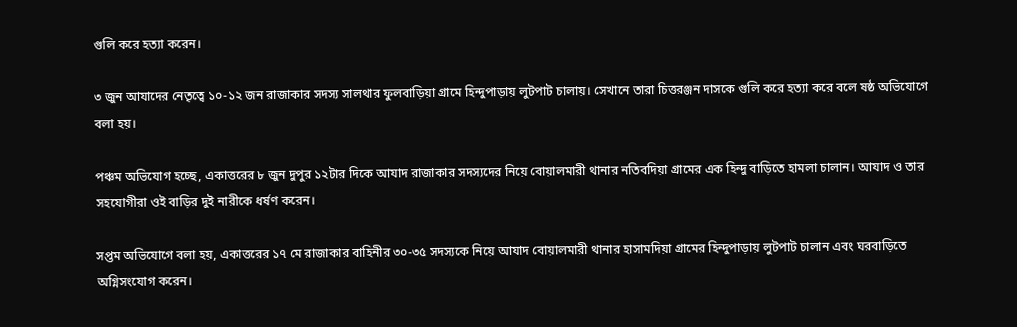গুলি করে হত্যা করেন।

৩ জুন আযাদের নেতৃত্বে ১০-১২ জন রাজাকার সদস্য সালথার ফুলবাড়িয়া গ্রামে হিন্দুপাড়ায় লুটপাট চালায়। সেখানে তারা চিত্তরঞ্জন দাসকে গুলি করে হত্যা করে বলে ষষ্ঠ অভিযোগে বলা হয়।

পঞ্চম অভিযোগ হচ্ছে, একাত্তরের ৮ জুন দুপুর ১২টার দিকে আযাদ রাজাকার সদস্যদের নিয়ে বোয়ালমারী থানার নতিবদিয়া গ্রামের এক হিন্দু বাড়িতে হামলা চালান। আযাদ ও তার সহযোগীরা ওই বাড়ির দুই নারীকে ধর্ষণ করেন।

সপ্তম অভিযোগে বলা হয়, একাত্তরের ১৭ মে রাজাকার বাহিনীর ৩০-৩৫ সদস্যকে নিয়ে আযাদ বোয়ালমারী থানার হাসামদিয়া গ্রামের হিন্দুপাড়ায় লুটপাট চালান এবং ঘরবাড়িতে অগ্নিসংযোগ করেন।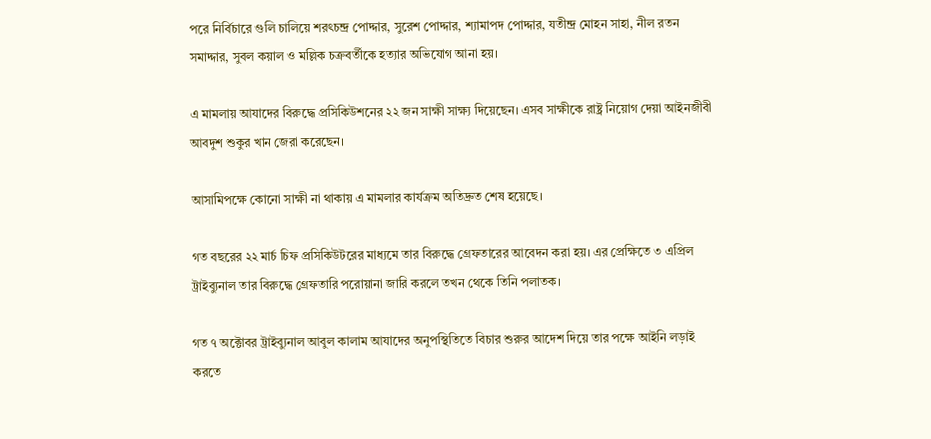পরে নির্বিচারে গুলি চালিয়ে শরৎচন্দ্র পোদ্দার, সুরেশ পোদ্দার, শ্যামাপদ পোদ্দার, যতীন্দ্র মোহন সাহা, নীল রতন সমাদ্দার, সুবল কয়াল ও মল্লিক চক্রবর্তীকে হত্যার অভিযোগ আনা হয়।

এ মামলায় আযাদের বিরুদ্ধে প্রসিকিউশনের ২২ জন সাক্ষী সাক্ষ্য দিয়েছেন। এসব সাক্ষীকে রাষ্ট্র নিয়োগ দেয়া আইনজীবী আবদুশ শুকুর খান জেরা করেছেন।

আসামিপক্ষে কোনো সাক্ষী না থাকায় এ মামলার কার্যক্রম অতিদ্রুত শেষ হয়েছে।

গত বছরের ২২ মার্চ চিফ প্রসিকিউটরের মাধ্যমে তার বিরুদ্ধে গ্রেফতারের আবেদন করা হয়। এর প্রেক্ষিতে ৩ এপ্রিল ট্রাইব্যুনাল তার বিরুদ্ধে গ্রেফতারি পরোয়ানা জারি করলে তখন থেকে তিনি পলাতক।

গত ৭ অক্টোবর ট্রাইব্যুনাল আবুল কালাম আযাদের অনুপস্থিতিতে বিচার শুরুর আদেশ দিয়ে তার পক্ষে আইনি লড়াই করতে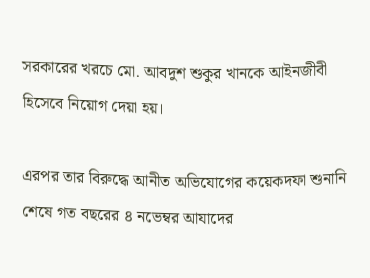সরকারের খরচে মো. আবদুশ শুকুর খানকে আইনজীবী হিসেবে নিয়োগ দেয়া হয়।

এরপর তার বিরুদ্ধে আনীত অভিযোগের কয়েকদফা শুনানি শেষে গত বছরের ৪ নভেম্বর আযাদের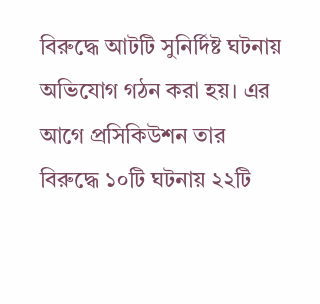বিরুদ্ধে আটটি সুনির্দিষ্ট ঘটনায় অভিযোগ গঠন করা হয়। এর আগে প্রসিকিউশন তার বিরুদ্ধে ১০টি ঘটনায় ২২টি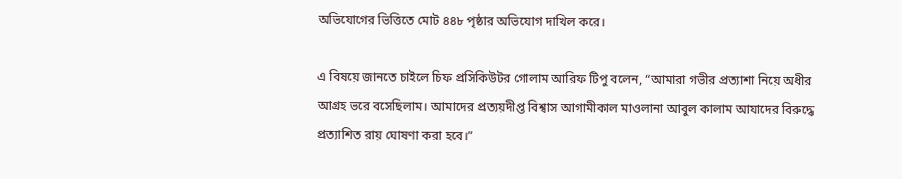অভিযোগের ভিত্তিতে মোট ৪৪৮ পৃষ্ঠার অভিযোগ দাখিল করে।

এ বিষয়ে জানতে চাইলে চিফ প্রসিকিউটর গোলাম আরিফ টিপু বলেন, “আমারা গভীর প্রত্যাশা নিয়ে অধীর আগ্রহ ভরে বসেছিলাম। আমাদের প্রত্যয়দীপ্ত বিশ্বাস আগামীকাল মাওলানা আবুল কালাম আযাদের বিরুদ্ধে প্রত্যাশিত রায় ঘোষণা করা হবে।”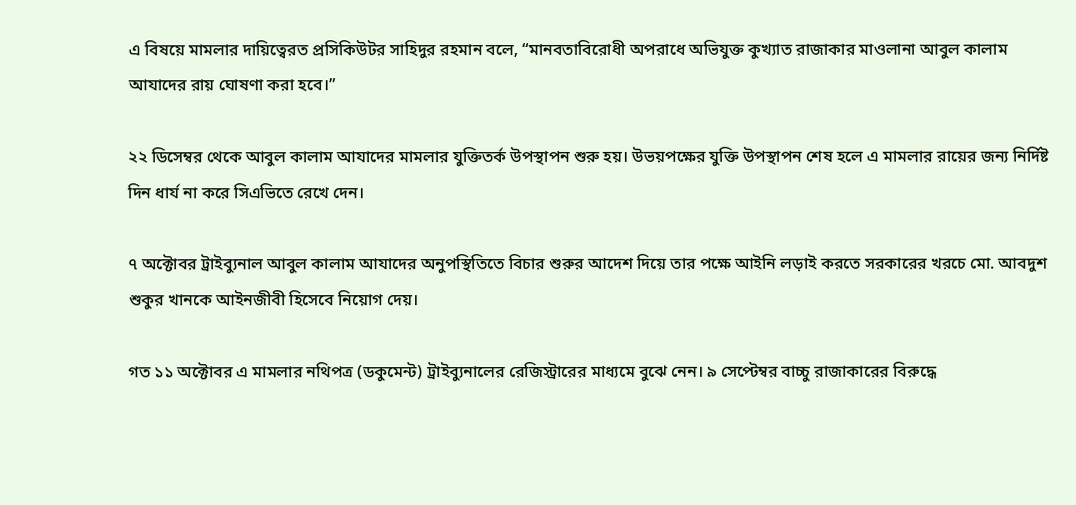এ বিষয়ে মামলার দায়িত্বেরত প্রসিকিউটর সাহিদুর রহমান বলে, “মানবতাবিরোধী অপরাধে অভিযুক্ত কুখ্যাত রাজাকার মাওলানা আবুল কালাম আযাদের রায় ঘোষণা করা হবে।”

২২ ডিসেম্বর থেকে আবুল কালাম আযাদের মামলার যুক্তিতর্ক উপস্থাপন শুরু হয়। উভয়পক্ষের যুক্তি উপস্থাপন শেষ হলে এ মামলার রায়ের জন্য নির্দিষ্ট দিন ধার্য না করে সিএভিতে রেখে দেন।

৭ অক্টোবর ট্রাইব্যুনাল আবুল কালাম আযাদের অনুপস্থিতিতে বিচার শুরুর আদেশ দিয়ে তার পক্ষে আইনি লড়াই করতে সরকারের খরচে মো. আবদুশ শুকুর খানকে আইনজীবী হিসেবে নিয়োগ দেয়।

গত ১১ অক্টোবর এ মামলার নথিপত্র (ডকুমেন্ট) ট্রাইব্যুনালের রেজিস্ট্রারের মাধ্যমে বুঝে নেন। ৯ সেপ্টেম্বর বাচ্চু রাজাকারের বিরুদ্ধে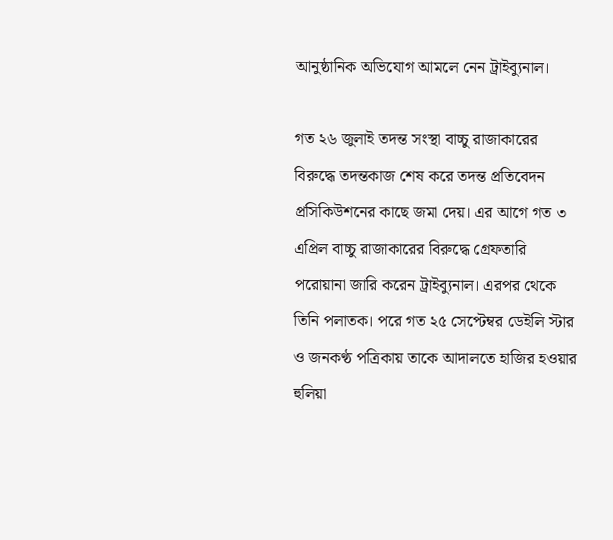আনুষ্ঠানিক অভিযোগ আমলে নেন ট্রাইব্যুনাল।

গত ২৬ জুলাই তদন্ত সংস্থা বাচ্চু রাজাকারের বিরুদ্ধে তদন্তকাজ শেষ করে তদন্ত প্রতিবেদন প্রসিকিউশনের কাছে জমা দেয়। এর আগে গত ৩ এপ্রিল বাচ্চু রাজাকারের বিরুদ্ধে গ্রেফতারি পরোয়ানা জারি করেন ট্রাইব্যুনাল। এরপর থেকে তিনি পলাতক। পরে গত ২৫ সেপ্টেম্বর ডেইলি স্টার ও জনকণ্ঠ পত্রিকায় তাকে আদালতে হাজির হওয়ার হুলিয়া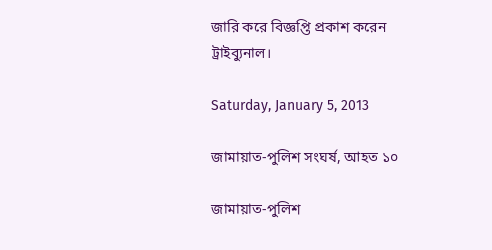জারি করে বিজ্ঞপ্তি প্রকাশ করেন ট্রাইব্যুনাল।

Saturday, January 5, 2013

জামায়াত-পুলিশ সংঘর্ষ, আহত ১০

জামায়াত-পুলিশ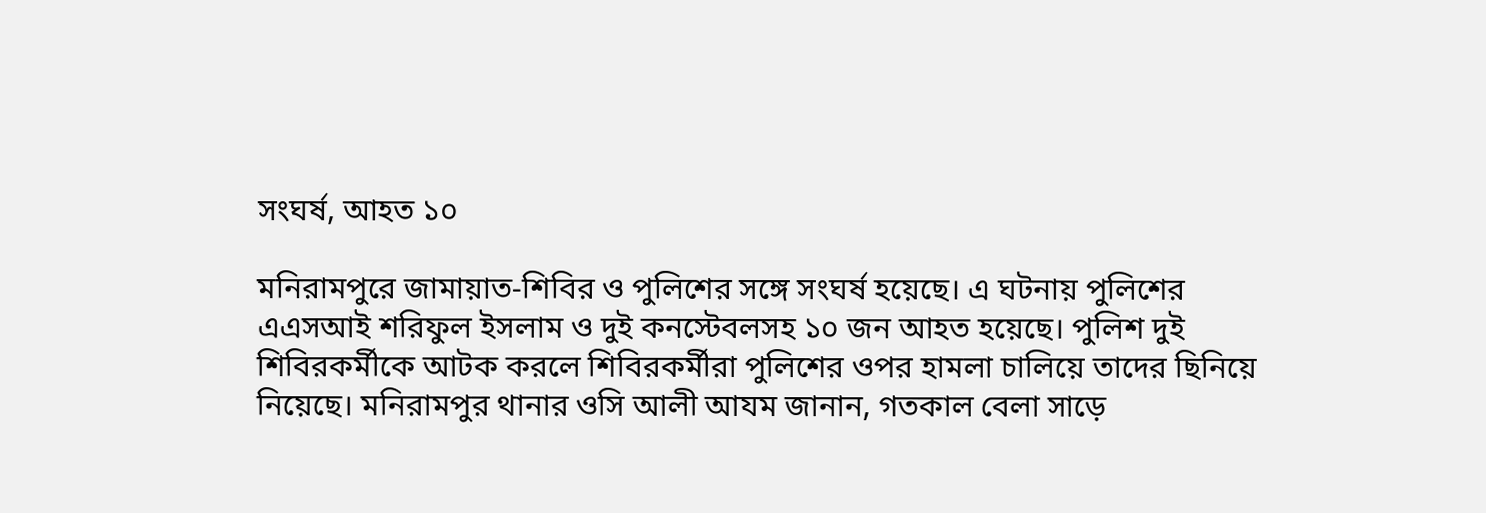সংঘর্ষ, আহত ১০

মনিরামপুরে জামায়াত-শিবির ও পুলিশের সঙ্গে সংঘর্ষ হয়েছে। এ ঘটনায় পুলিশের এএসআই শরিফুল ইসলাম ও দুই কনস্টেবলসহ ১০ জন আহত হয়েছে। পুলিশ দুই শিবিরকর্মীকে আটক করলে শিবিরকর্মীরা পুলিশের ওপর হামলা চালিয়ে তাদের ছিনিয়ে নিয়েছে। মনিরামপুর থানার ওসি আলী আযম জানান, গতকাল বেলা সাড়ে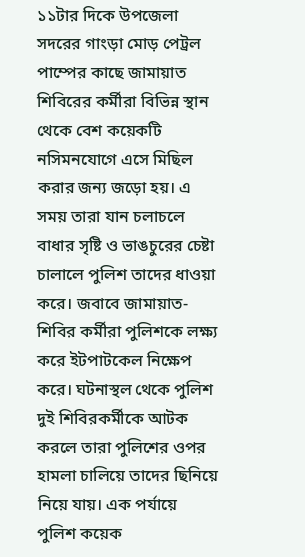১১টার দিকে উপজেলা সদরের গাংড়া মোড় পেট্রল পাম্পের কাছে জামায়াত শিবিরের কর্মীরা বিভিন্ন স্থান থেকে বেশ কয়েকটি নসিমনযোগে এসে মিছিল করার জন্য জড়ো হয়। এ সময় তারা যান চলাচলে বাধার সৃষ্টি ও ভাঙচুরের চেষ্টা চালালে পুলিশ তাদের ধাওয়া করে। জবাবে জামায়াত-শিবির কর্মীরা পুলিশকে লক্ষ্য করে ইটপাটকেল নিক্ষেপ করে। ঘটনাস্থল থেকে পুলিশ দুই শিবিরকর্মীকে আটক করলে তারা পুলিশের ওপর হামলা চালিয়ে তাদের ছিনিয়ে নিয়ে যায়। এক পর্যায়ে পুলিশ কয়েক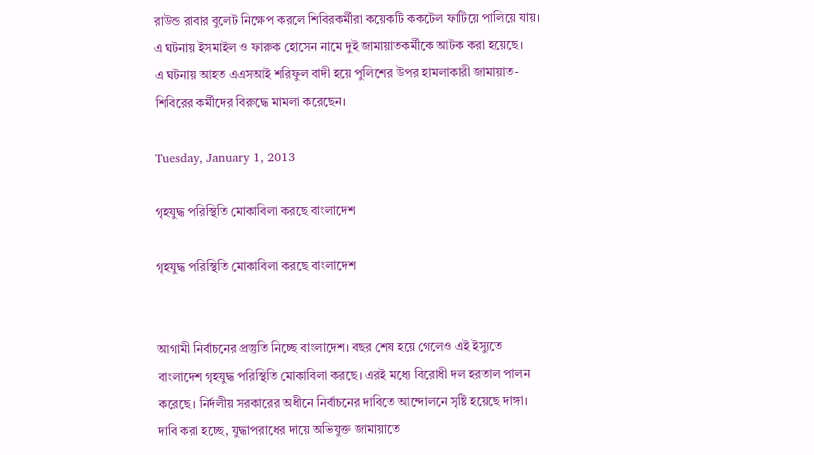রাউন্ড রাবার বুলেট নিক্ষেপ করলে শিবিরকর্মীরা কয়েকটি ককটেল ফাটিয়ে পালিয়ে যায়। এ ঘটনায় ইসমাইল ও ফারুক হোসেন নামে দুই জামায়াতকর্মীকে আটক করা হয়েছে।
এ ঘটনায় আহত এএসআই শরিফুল বাদী হয়ে পুলিশের উপর হামলাকারী জামায়াত-শিবিরের কর্মীদের বিরুদ্ধে মামলা করেছেন।

Tuesday, January 1, 2013

গৃহযুদ্ধ পরিস্থিতি মোকাবিলা করছে বাংলাদেশ

গৃহযুদ্ধ পরিস্থিতি মোকাবিলা করছে বাংলাদেশ


আগামী নির্বাচনের প্রস্তুতি নিচ্ছে বাংলাদেশ। বছর শেষ হয়ে গেলেও এই ইস্যুতে বাংলাদেশ গৃহযুদ্ধ পরিস্থিতি মোকাবিলা করছে। এরই মধ্যে বিরোধী দল হরতাল পালন করেছে। নির্দলীয় সরকারের অধীনে নির্বাচনের দাবিতে আন্দোলনে সৃষ্টি হয়েছে দাঙ্গা। দাবি করা হচ্ছে, যুদ্ধাপরাধের দায়ে অভিযুক্ত জামায়াতে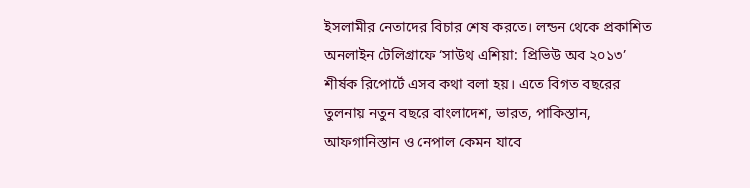ইসলামীর নেতাদের বিচার শেষ করতে। লন্ডন থেকে প্রকাশিত অনলাইন টেলিগ্রাফে ‘সাউথ এশিয়া: প্রিভিউ অব ২০১৩’ শীর্ষক রিপোর্টে এসব কথা বলা হয়। এতে বিগত বছরের তুলনায় নতুন বছরে বাংলাদেশ, ভারত, পাকিস্তান, আফগানিস্তান ও নেপাল কেমন যাবে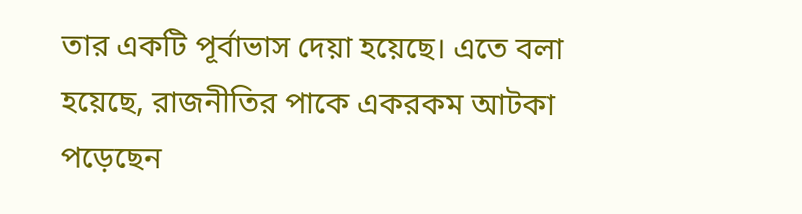তার একটি পূর্বাভাস দেয়া হয়েছে। এতে বলা হয়েছে, রাজনীতির পাকে একরকম আটকা পড়েছেন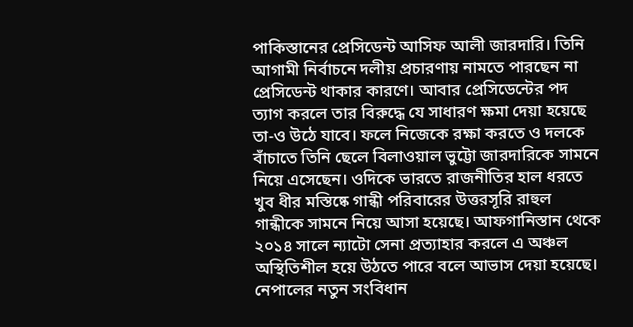পাকিস্তানের প্রেসিডেন্ট আসিফ আলী জারদারি। তিনি আগামী নির্বাচনে দলীয় প্রচারণায় নামতে পারছেন না প্রেসিডেন্ট থাকার কারণে। আবার প্রেসিডেন্টের পদ ত্যাগ করলে তার বিরুদ্ধে যে সাধারণ ক্ষমা দেয়া হয়েছে তা-ও উঠে যাবে। ফলে নিজেকে রক্ষা করতে ও দলকে বাঁচাতে তিনি ছেলে বিলাওয়াল ভুট্টো জারদারিকে সামনে নিয়ে এসেছেন। ওদিকে ভারতে রাজনীতির হাল ধরতে খুব ধীর মস্তিষ্কে গান্ধী পরিবারের উত্তরসূরি রাহুল গান্ধীকে সামনে নিয়ে আসা হয়েছে। আফগানিস্তান থেকে ২০১৪ সালে ন্যাটো সেনা প্রত্যাহার করলে এ অঞ্চল অস্থিতিশীল হয়ে উঠতে পারে বলে আভাস দেয়া হয়েছে। নেপালের নতুন সংবিধান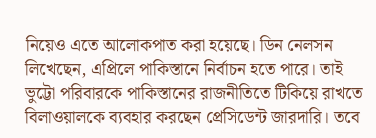নিয়েও এতে আলোকপাত করা হয়েছে। ডিন নেলসন লিখেছেন, এপ্রিলে পাকিস্তানে নির্বাচন হতে পারে। তাই ভুট্টো পরিবারকে পাকিস্তানের রাজনীতিতে টিকিয়ে রাখতে বিলাওয়ালকে ব্যবহার করছেন প্রেসিডেন্ট জারদারি। তবে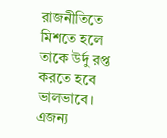রাজনীতিতে মিশতে হলে তাকে উর্দু রপ্ত করতে হবে ভালভাবে। এজন্য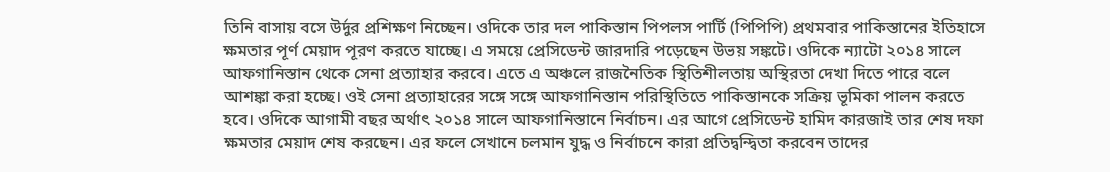তিনি বাসায় বসে উর্দুর প্রশিক্ষণ নিচ্ছেন। ওদিকে তার দল পাকিস্তান পিপলস পার্টি (পিপিপি) প্রথমবার পাকিস্তানের ইতিহাসে ক্ষমতার পূর্ণ মেয়াদ পূরণ করতে যাচ্ছে। এ সময়ে প্রেসিডেন্ট জারদারি পড়েছেন উভয় সঙ্কটে। ওদিকে ন্যাটো ২০১৪ সালে আফগানিস্তান থেকে সেনা প্রত্যাহার করবে। এতে এ অঞ্চলে রাজনৈতিক স্থিতিশীলতায় অস্থিরতা দেখা দিতে পারে বলে আশঙ্কা করা হচ্ছে। ওই সেনা প্রত্যাহারের সঙ্গে সঙ্গে আফগানিস্তান পরিস্থিতিতে পাকিস্তানকে সক্রিয় ভূমিকা পালন করতে হবে। ওদিকে আগামী বছর অর্থাৎ ২০১৪ সালে আফগানিস্তানে নির্বাচন। এর আগে প্রেসিডেন্ট হামিদ কারজাই তার শেষ দফা ক্ষমতার মেয়াদ শেষ করছেন। এর ফলে সেখানে চলমান যুদ্ধ ও নির্বাচনে কারা প্রতিদ্বন্দ্বিতা করবেন তাদের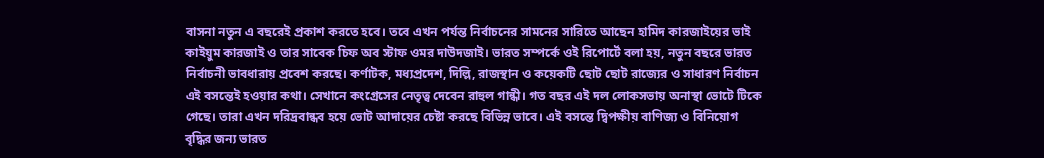বাসনা নতুন এ বছরেই প্রকাশ করতে হবে। তবে এখন পর্যন্ত নির্বাচনের সামনের সারিতে আছেন হামিদ কারজাইয়ের ভাই কাইয়ুম কারজাই ও তার সাবেক চিফ অব স্টাফ ওমর দাউদজাই। ভারত সম্পর্কে ওই রিপোর্টে বলা হয়, নতুন বছরে ভারত নির্বাচনী ভাবধারায় প্রবেশ করছে। কর্ণাটক, মধ্যপ্রদেশ, দিল্লি, রাজস্থান ও কয়েকটি ছোট ছোট রাজ্যের ও সাধারণ নির্বাচন এই বসন্তেই হওয়ার কথা। সেখানে কংগ্রেসের নেতৃত্ব দেবেন রাহুল গান্ধী। গত বছর এই দল লোকসভায় অনাস্থা ভোটে টিকে গেছে। তারা এখন দরিদ্রবান্ধব হয়ে ভোট আদায়ের চেষ্টা করছে বিভিন্ন ভাবে। এই বসন্তে দ্বিপক্ষীয় বাণিজ্য ও বিনিয়োগ বৃদ্ধির জন্য ভারত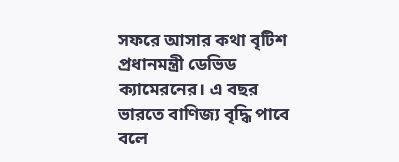সফরে আসার কথা বৃটিশ প্রধানমন্ত্রী ডেভিড ক্যামেরনের। এ বছর ভারতে বাণিজ্য বৃদ্ধি পাবে বলে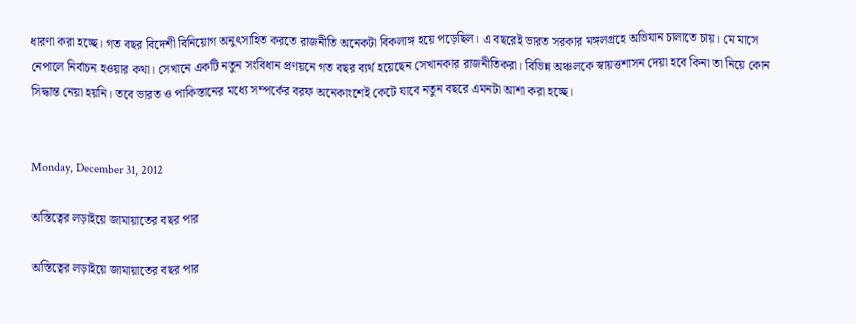ধারণা করা হচ্ছে। গত বছর বিদেশী বিনিয়োগ অনুৎসাহিত করতে রাজনীতি অনেকটা বিকলাঙ্গ হয়ে পড়েছিল। এ বছরেই ভারত সরকার মঙ্গলগ্রহে অভিযান চালাতে চায়। মে মাসে নেপালে নির্বাচন হওয়ার কথা। সেখানে একটি নতুন সংবিধান প্রণয়নে গত বছর ব্যর্থ হয়েছেন সেখানকার রাজনীতিকরা। বিভিন্ন অঞ্চলকে স্বায়ত্তশাসন দেয়া হবে কিনা তা নিয়ে কোন সিদ্ধান্ত নেয়া হয়নি। তবে ভারত ও পাকিস্তানের মধ্যে সম্পর্কের বরফ অনেকাংশেই কেটে যাবে নতুন বছরে এমনটা আশা করা হচ্ছে।


Monday, December 31, 2012

অস্তিত্বের লড়াইয়ে জামায়াতের বছর পার

অস্তিত্বের লড়াইয়ে জামায়াতের বছর পার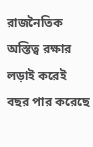রাজনৈতিক অস্তিত্ব রক্ষার লড়াই করেই বছর পার করেছে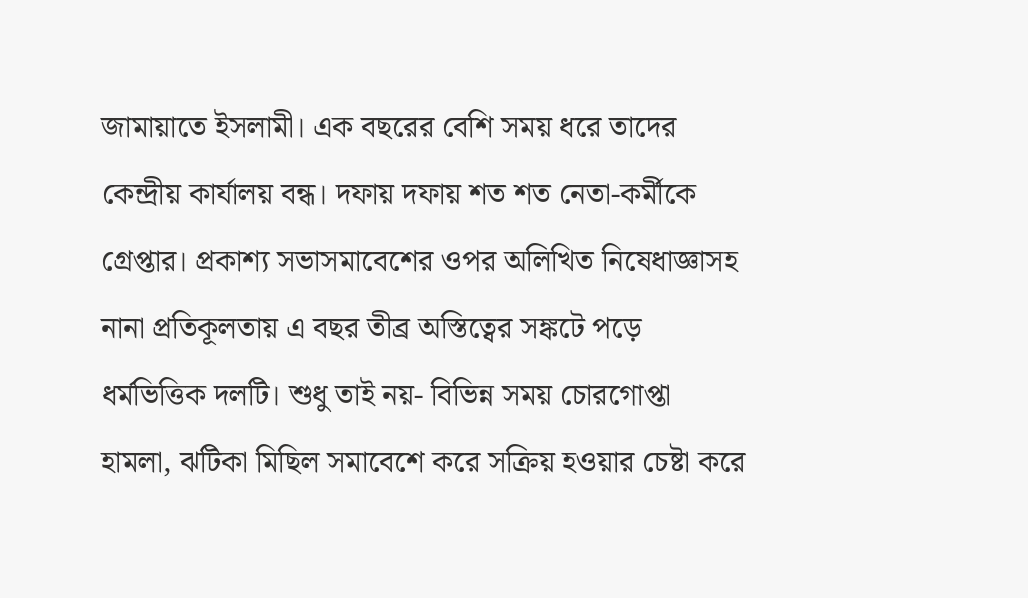জামায়াতে ইসলামী। এক বছরের বেশি সময় ধরে তাদের কেন্দ্রীয় কার্যালয় বন্ধ। দফায় দফায় শত শত নেতা-কর্মীকে গ্রেপ্তার। প্রকাশ্য সভাসমাবেশের ওপর অলিখিত নিষেধাজ্ঞাসহ নানা প্রতিকূলতায় এ বছর তীব্র অস্তিত্বের সঙ্কটে পড়ে ধর্মভিত্তিক দলটি। শুধু তাই নয়- বিভিন্ন সময় চোরগোপ্তা হামলা, ঝটিকা মিছিল সমাবেশে করে সক্রিয় হওয়ার চেষ্টা করে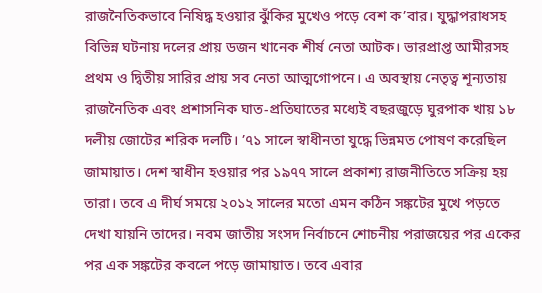রাজনৈতিকভাবে নিষিদ্ধ হওয়ার ঝুঁকির মুখেও পড়ে বেশ ক’বার। যুদ্ধাপরাধসহ বিভিন্ন ঘটনায় দলের প্রায় ডজন খানেক শীর্ষ নেতা আটক। ভারপ্রাপ্ত আমীরসহ প্রথম ও দ্বিতীয় সারির প্রায় সব নেতা আত্মগোপনে। এ অবস্থায় নেতৃত্ব শূন্যতায় রাজনৈতিক এবং প্রশাসনিক ঘাত-প্রতিঘাতের মধ্যেই বছরজুড়ে ঘুরপাক খায় ১৮ দলীয় জোটের শরিক দলটি। ’৭১ সালে স্বাধীনতা যুদ্ধে ভিন্নমত পোষণ করেছিল জামায়াত। দেশ স্বাধীন হওয়ার পর ১৯৭৭ সালে প্রকাশ্য রাজনীতিতে সক্রিয় হয় তারা। তবে এ দীর্ঘ সময়ে ২০১২ সালের মতো এমন কঠিন সঙ্কটের মুখে পড়তে দেখা যায়নি তাদের। নবম জাতীয় সংসদ নির্বাচনে শোচনীয় পরাজয়ের পর একের পর এক সঙ্কটের কবলে পড়ে জামায়াত। তবে এবার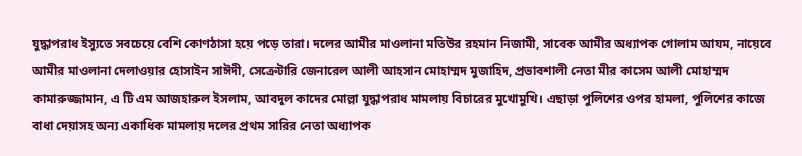যুদ্ধাপরাধ ইস্যুতে সবচেয়ে বেশি কোণঠাসা হয়ে পড়ে তারা। দলের আমীর মাওলানা মতিউর রহমান নিজামী, সাবেক আমীর অধ্যাপক গোলাম আযম, নায়েবে আমীর মাওলানা দেলাওয়ার হোসাইন সাঈদী, সেক্রেটারি জেনারেল আলী আহসান মোহাম্মদ মুজাহিদ, প্রভাবশালী নেতা মীর কাসেম আলী মোহাম্মদ কামারুজ্জামান, এ টি এম আজহারুল ইসলাম, আবদুল কাদের মোল্লা যুদ্ধাপরাধ মামলায় বিচারের মুখোমুখি। এছাড়া পুলিশের ওপর হামলা, পুলিশের কাজে বাধা দেয়াসহ অন্য একাধিক মামলায় দলের প্রথম সারির নেতা অধ্যাপক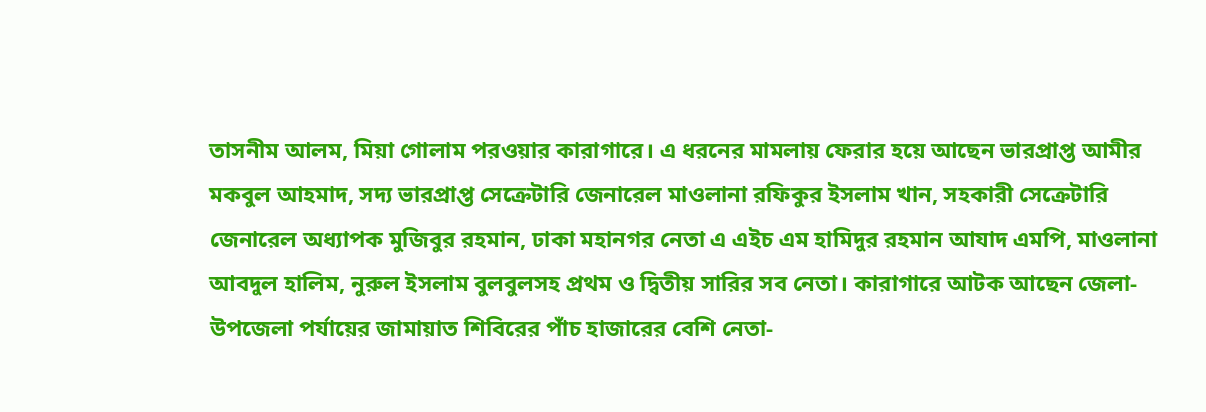তাসনীম আলম, মিয়া গোলাম পরওয়ার কারাগারে। এ ধরনের মামলায় ফেরার হয়ে আছেন ভারপ্রাপ্ত আমীর মকবুল আহমাদ, সদ্য ভারপ্রাপ্ত সেক্রেটারি জেনারেল মাওলানা রফিকুর ইসলাম খান, সহকারী সেক্রেটারি জেনারেল অধ্যাপক মুজিবুর রহমান, ঢাকা মহানগর নেতা এ এইচ এম হামিদুর রহমান আযাদ এমপি, মাওলানা আবদুল হালিম, নুরুল ইসলাম বুলবুলসহ প্রথম ও দ্বিতীয় সারির সব নেতা। কারাগারে আটক আছেন জেলা-উপজেলা পর্যায়ের জামায়াত শিবিরের পাঁচ হাজারের বেশি নেতা-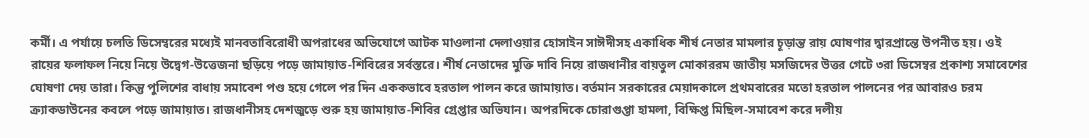কর্মী। এ পর্যায়ে চলতি ডিসেম্বরের মধ্যেই মানবতাবিরোধী অপরাধের অভিযোগে আটক মাওলানা দেলাওয়ার হোসাইন সাঈদীসহ একাধিক শীর্ষ নেতার মামলার চূড়ান্ত রায় ঘোষণার দ্বারপ্রান্তে উপনীত হয়। ওই রায়ের ফলাফল নিয়ে নিয়ে উদ্বেগ-উত্তেজনা ছড়িয়ে পড়ে জামায়াত-শিবিরের সর্বস্তরে। শীর্ষ নেতাদের মুক্তি দাবি নিয়ে রাজধানীর বায়তুল মোকাররম জাতীয় মসজিদের উত্তর গেটে ৩রা ডিসেম্বর প্রকাশ্য সমাবেশের ঘোষণা দেয় তারা। কিন্তু পুলিশের বাধায় সমাবেশ পণ্ড হয়ে গেলে পর দিন এককভাবে হরতাল পালন করে জামায়াত। বর্তমান সরকারের মেয়াদকালে প্রথমবারের মতো হরতাল পালনের পর আবারও চরম ক্র্যাকডাউনের কবলে পড়ে জামায়াত। রাজধানীসহ দেশজুড়ে শুরু হয় জামায়াত-শিবির গ্রেপ্তার অভিযান। অপরদিকে চোরাগুপ্তা হামলা, বিক্ষিপ্ত মিছিল-সমাবেশ করে দলীয়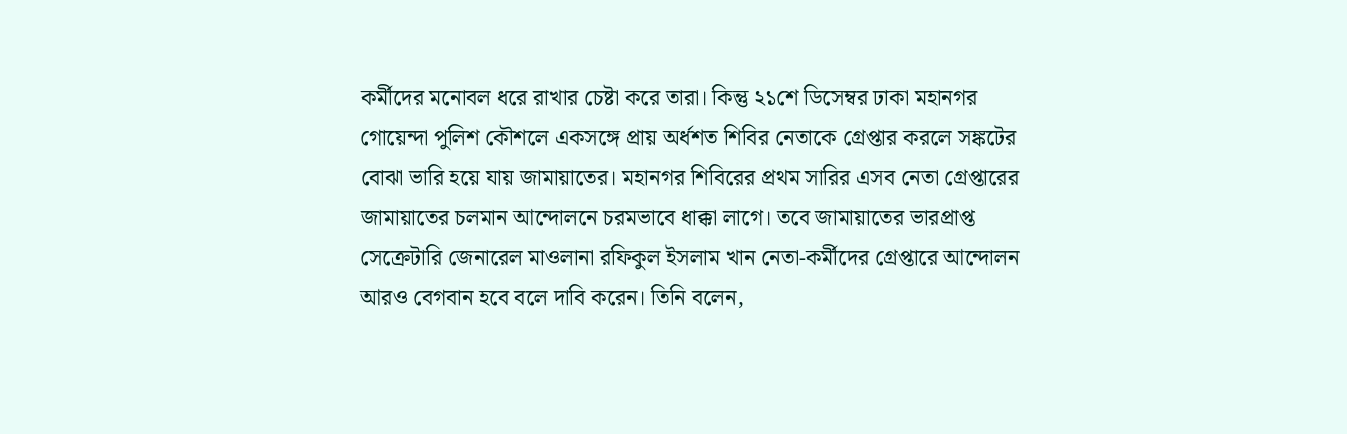কর্মীদের মনোবল ধরে রাখার চেষ্টা করে তারা। কিন্তু ২১শে ডিসেম্বর ঢাকা মহানগর গোয়েন্দা পুলিশ কৌশলে একসঙ্গে প্রায় অর্ধশত শিবির নেতাকে গ্রেপ্তার করলে সঙ্কটের বোঝা ভারি হয়ে যায় জামায়াতের। মহানগর শিবিরের প্রথম সারির এসব নেতা গ্রেপ্তারের জামায়াতের চলমান আন্দোলনে চরমভাবে ধাক্কা লাগে। তবে জামায়াতের ভারপ্রাপ্ত সেক্রেটারি জেনারেল মাওলানা রফিকুল ইসলাম খান নেতা-কর্মীদের গ্রেপ্তারে আন্দোলন আরও বেগবান হবে বলে দাবি করেন। তিনি বলেন,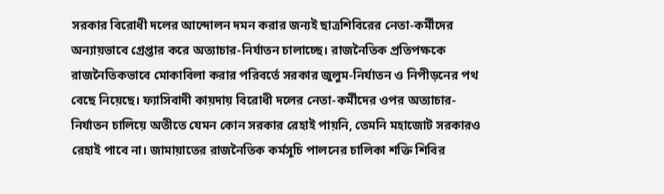সরকার বিরোধী দলের আন্দোলন দমন করার জন্যই ছাত্রশিবিরের নেতা-কর্মীদের অন্যায়ভাবে গ্রেপ্তার করে অত্যাচার-নির্যাতন চালাচ্ছে। রাজনৈতিক প্রতিপক্ষকে রাজনৈতিকভাবে মোকাবিলা করার পরিবর্তে সরকার জুলুম-নির্যাতন ও নিপীড়নের পথ বেছে নিয়েছে। ফ্যাসিবাদী কায়দায় বিরোধী দলের নেতা-কর্মীদের ওপর অত্যাচার-নির্যাতন চালিয়ে অতীতে যেমন কোন সরকার রেহাই পায়নি, তেমনি মহাজোট সরকারও রেহাই পাবে না। জামায়াতের রাজনৈতিক কর্মসূচি পালনের চালিকা শক্তি শিবির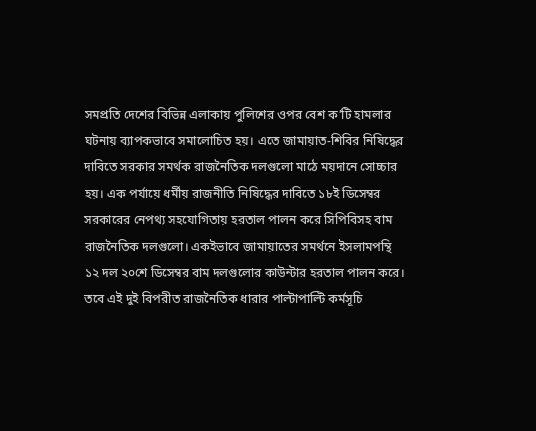সমপ্রতি দেশের বিভিন্ন এলাকায় পুলিশের ওপর বেশ ক’টি হামলার ঘটনায় ব্যাপকভাবে সমালোচিত হয়। এতে জামায়াত-শিবির নিষিদ্ধের দাবিতে সরকার সমর্থক রাজনৈতিক দলগুলো মাঠে ময়দানে সোচ্চার হয়। এক পর্যায়ে ধর্মীয় রাজনীতি নিষিদ্ধের দাবিতে ১৮ই ডিসেম্বর সরকারের নেপথ্য সহযোগিতায় হরতাল পালন করে সিপিবিসহ বাম রাজনৈতিক দলগুলো। একইভাবে জামায়াতের সমর্থনে ইসলামপন্থি ১২ দল ২০শে ডিসেম্বর বাম দলগুলোর কাউন্টার হরতাল পালন করে। তবে এই দুই বিপরীত রাজনৈতিক ধারার পাল্টাপাল্টি কর্মসূচি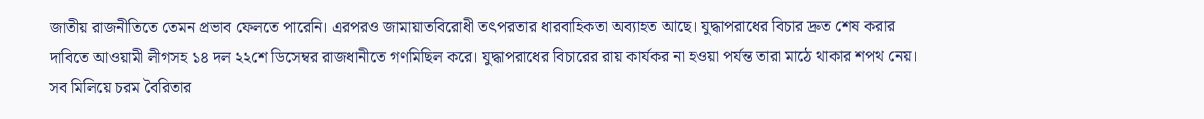জাতীয় রাজনীতিতে তেমন প্রভাব ফেলতে পারেনি। এরপরও জামায়াতবিরোধী তৎপরতার ধারবাহিকতা অব্যাহত আছে। যুদ্ধাপরাধের বিচার দ্রুত শেষ করার দাবিতে আওয়ামী লীগসহ ১৪ দল ২২শে ডিসেম্বর রাজধানীতে গণমিছিল করে। যুদ্ধাপরাধের বিচারের রায় কার্যকর না হওয়া পর্যন্ত তারা মাঠে থাকার শপথ নেয়। সব মিলিয়ে চরম বৈরিতার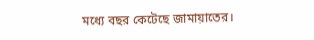মধ্যে বছর কেটেছে জামায়াতের।